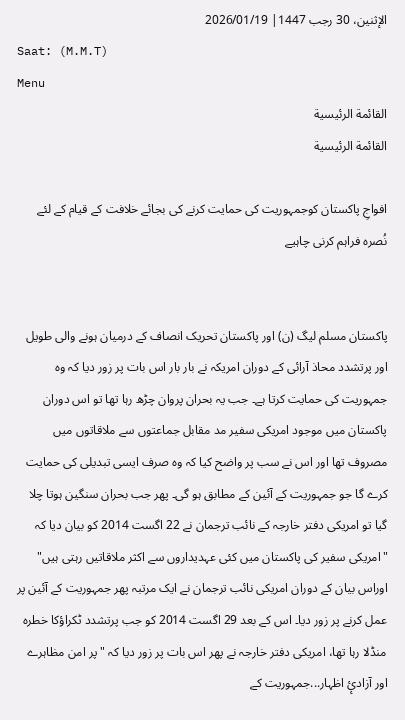الإثنين، 30 رجب 1447| 2026/01/19
Saat: (M.M.T)
Menu
القائمة الرئيسية
القائمة الرئيسية

افواجِ پاکستان کوجمہوریت کی حمایت کرنے کی بجائے خلافت کے قیام کے لئے نُصرہ فراہم کرنی چاہیے


پاکستان مسلم لیگ (ن) اور پاکستان تحریک انصاف کے درمیان ہونے والی طویل اور پرتشدد محاذ آرائی کے دوران امریکہ نے بار بار اس بات پر زور دیا کہ وہ جمہوریت کی حمایت کرتا ہے۔ جب یہ بحران پروان چڑھ رہا تھا تو اس دوران پاکستان میں موجود امریکی سفیر مد مقابل جماعتوں سے ملاقاتوں میں مصروف تھا اور اس نے سب پر واضح کیا کہ وہ صرف ایسی تبدیلی کی حمایت کرے گا جو جمہوریت کے آئین کے مطابق ہو گی۔ پھر جب بحران سنگین ہوتا چلا گیا تو امریکی دفتر خارجہ کے نائب ترجمان نے 22 اگست 2014 کو بیان دیا کہ "امریکی سفیر کی پاکستان میں کئی عہدیداروں سے اکثر ملاقاتیں رہتی ہیں" اوراس بیان کے دوران امریکی نائب ترجمان نے ایک مرتبہ پھر جمہوریت کے آئین پر عمل کرنے پر زور دیا۔ اس کے بعد 29 اگست 2014 کو جب پرتشدد ٹکراؤکا خطرہ منڈلا رہا تھا، امریکی دفتر خارجہ نے پھر اس بات پر زور دیا کہ "پر امن مظاہرے اور آزادیٕٔ اظہار...جمہوریت کے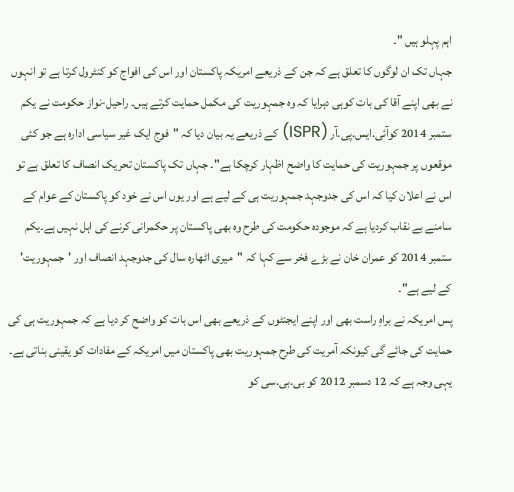اہم پہلو ہیں "۔
جہاں تک ان لوگوں کا تعلق ہے کہ جن کے ذریعے امریکہ پاکستان اور اس کی افواج کو کنٹرول کرتا ہے تو انہوں نے بھی اپنے آقا کی بات کوہی دہرایا کہ وہ جمہوریت کی مکمل حمایت کرتے ہیں۔ راحیل-نواز حکومت نے یکم ستمبر 2014 کوآئی.ایس.پی.آر (ISPR) کے ذریعے یہ بیان دیا کہ "فوج ایک غیر سیاسی ادارہ ہے جو کئی موقعوں پر جمہوریت کی حمایت کا واضح اظہار کرچکا ہے"۔ جہاں تک پاکستان تحریک انصاف کا تعلق ہے تو اس نے اعلان کیا کہ اس کی جدوجہد جمہوریت ہی کے لیے ہے اور یوں اس نے خود کو پاکستان کے عوام کے سامنے بے نقاب کردیا ہے کہ موجودہ حکومت کی طرح وہ بھی پاکستان پر حکمرانی کرنے کی اہل نہیں ہے۔یکم ستمبر 2014 کو عمران خان نے بڑے فخر سے کہا کہ "میری اٹھارہ سال کی جدوجہد انصاف اور 'جمہوریت' کے لیے ہے"۔
پس امریکہ نے براہِ راست بھی اور اپنے ایجنٹوں کے ذریعے بھی اس بات کو واضح کر دیا ہے کہ جمہوریت ہی کی حمایت کی جائے گی کیونکہ آمریت کی طرح جمہوریت بھی پاکستان میں امریکہ کے مفادات کو یقینی بناتی ہے۔ یہی وجہ ہے کہ 12 دسمبر 2012 کو بی.بی.سی کو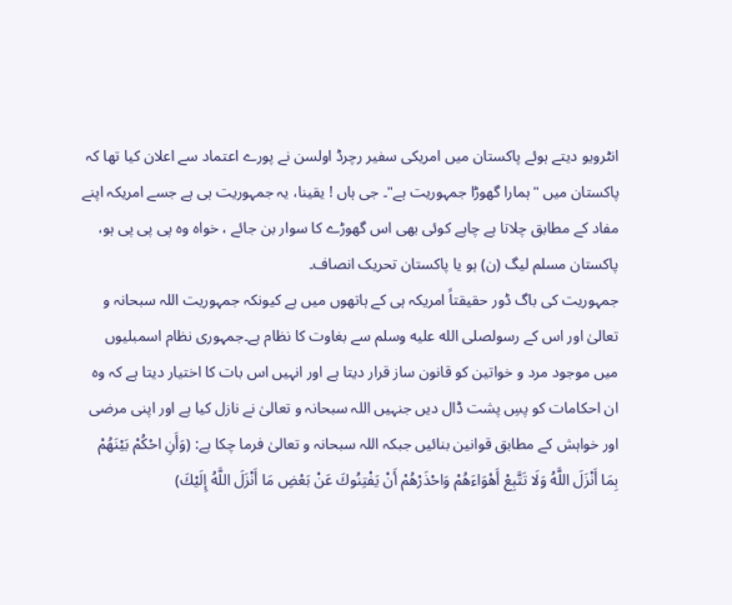انٹرویو دیتے ہوئے پاکستان میں امریکی سفیر رچرڈ اولسن نے پورے اعتماد سے اعلان کیا تھا کہ پاکستان میں "ہمارا گھوڑا جمہوریت ہے"۔ جی ہاں ! یقینا، یہ جمہوریت ہی ہے جسے امریکہ اپنے مفاد کے مطابق چلاتا ہے چاہے کوئی بھی اس گھوڑے کا سوار بن جائے ، خواہ وہ پی پی پی ہو، پاکستان مسلم لیگ (ن) ہو یا پاکستان تحریک انصاف۔
جمہوریت کی باگ ڈور حقیقتاً امریکہ ہی کے ہاتھوں میں ہے کیونکہ جمہوریت اللہ سبحانہ و تعالیٰ اور اس کے رسولصلى الله عليه وسلم سے بغاوت کا نظام ہے۔جمہوری نظام اسمبلیوں میں موجود مرد و خواتین کو قانون ساز قرار دیتا ہے اور انہیں اس بات کا اختیار دیتا ہے کہ وہ ان احکامات کو پسِ پشت ڈال دیں جنہیں اللہ سبحانہ و تعالیٰ نے نازل کیا ہے اور اپنی مرضی اور خواہش کے مطابق قوانین بنائیں جبکہ اللہ سبحانہ و تعالیٰ فرما چکا ہے: (وَأَنِ احْكُمْ بَيْنَهُمْ بِمَا أَنْزَلَ اللَّهُ وَلَا تَتَّبِعْ أَهْوَاءَهُمْ وَاحْذَرْهُمْ أَنْ يَفْتِنُوكَ عَنْ بَعْضِ مَا أَنْزَلَ اللَّهُ إِلَيْكَ)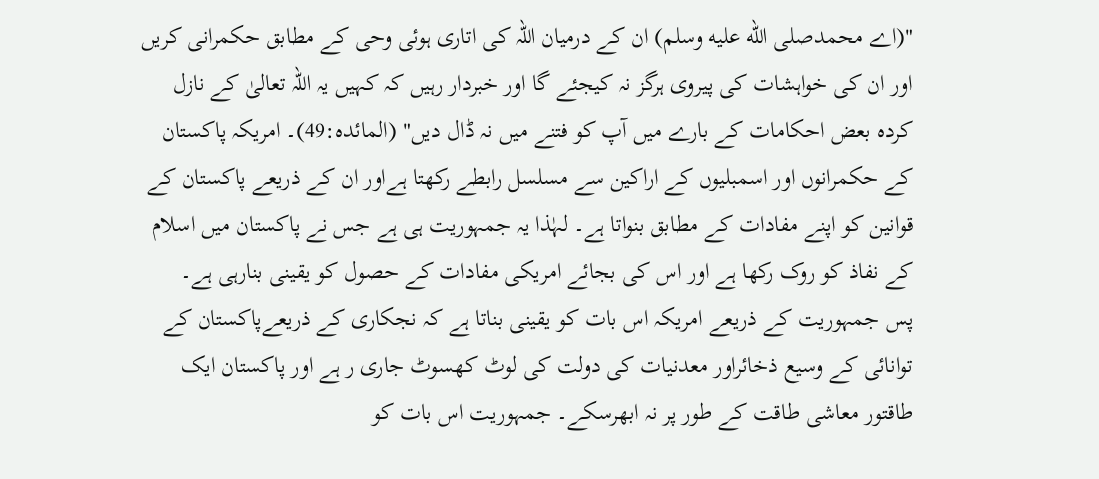"(اے محمدصلى الله عليه وسلم) ان کے درمیان اللہ کی اتاری ہوئی وحی کے مطابق حکمرانی کریں اور ان کی خواہشات کی پیروی ہرگز نہ کیجئے گا اور خبردار رہیں کہ کہیں یہ اللہ تعالیٰ کے نازل کردہ بعض احکامات کے بارے میں آپ کو فتنے میں نہ ڈال دیں" (المائدہ:49)۔ امریکہ پاکستان کے حکمرانوں اور اسمبلیوں کے اراکین سے مسلسل رابطے رکھتا ہےاور ان کے ذریعے پاکستان کے قوانین کو اپنے مفادات کے مطابق بنواتا ہے۔ لہٰذا یہ جمہوریت ہی ہے جس نے پاکستان میں اسلام کے نفاذ کو روک رکھا ہے اور اس کی بجائے امریکی مفادات کے حصول کو یقینی بنارہی ہے۔
پس جمہوریت کے ذریعے امریکہ اس بات کو یقینی بناتا ہے کہ نجکاری کے ذریعےپاکستان کے توانائی کے وسیع ذخائراور معدنیات کی دولت کی لوٹ کھسوٹ جاری ر ہے اور پاکستان ایک طاقتور معاشی طاقت کے طور پر نہ ابھرسکے۔ جمہوریت اس بات کو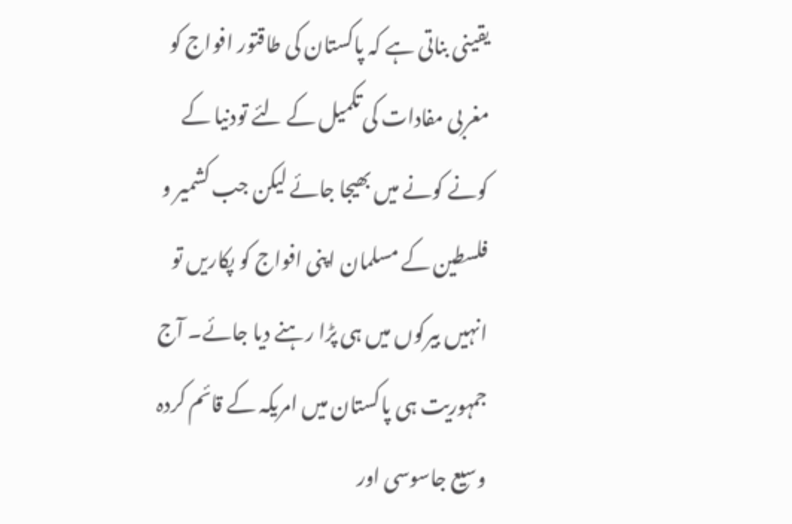یقینی بناتی ہے کہ پاکستان کی طاقتور افواج کو مغربی مفادات کی تکمیل کے لئے تودنیا کے کونے کونے میں بھیجا جائے لیکن جب کشمیر و فلسطین کے مسلمان اپنی افواج کو پکاریں تو انہیں بیرکوں میں ہی پڑا رہنے دیا جائے۔ آج جمہوریت ہی پاکستان میں امریکہ کے قائم کردہ وسیع جاسوسی اور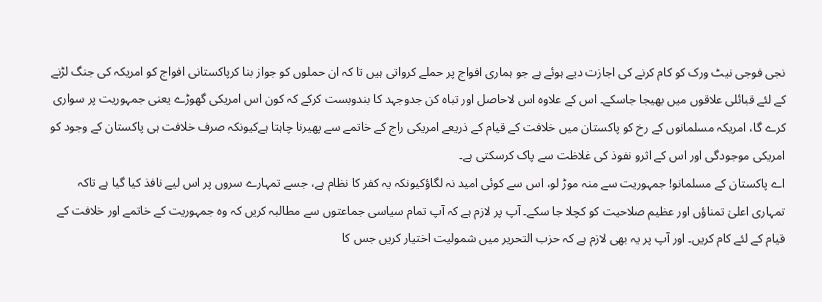نجی فوجی نیٹ ورک کو کام کرنے کی اجازت دیے ہوئے ہے جو ہماری افواج پر حملے کرواتی ہیں تا کہ ان حملوں کو جواز بنا کرپاکستانی افواج کو امریکہ کی جنگ لڑنے کے لئے قبائلی علاقوں میں بھیجا جاسکے۔ اس کے علاوہ اس لاحاصل اور تباہ کن جدوجہد کا بندوبست کرکے کہ کون اس امریکی گھوڑے یعنی جمہوریت پر سواری کرے گا، امریکہ مسلمانوں کے رخ کو پاکستان میں خلافت کے قیام کے ذریعے امریکی راج کے خاتمے سے پھیرنا چاہتا ہےکیونکہ صرف خلافت ہی پاکستان کے وجود کو امریکی موجودگی اور اس کے اثرو نفوذ کی غلاظت سے پاک کرسکتی ہے۔
اے پاکستان کے مسلمانو! جمہوریت سے منہ موڑ لو، اس سے کوئی امید نہ لگاؤکیونکہ یہ کفر کا نظام ہے، جسے تمہارے سروں پر اس لیے نافذ کیا گیا ہے تاکہ تمہاری اعلیٰ تمناؤں اور عظیم صلاحیت کو کچلا جا سکے۔ آپ پر لازم ہے کہ آپ تمام سیاسی جماعتوں سے مطالبہ کریں کہ وہ جمہوریت کے خاتمے اور خلافت کے قیام کے لئے کام کریں۔ اور آپ پر یہ بھی لازم ہے کہ حزب التحریر میں شمولیت اختیار کریں جس کا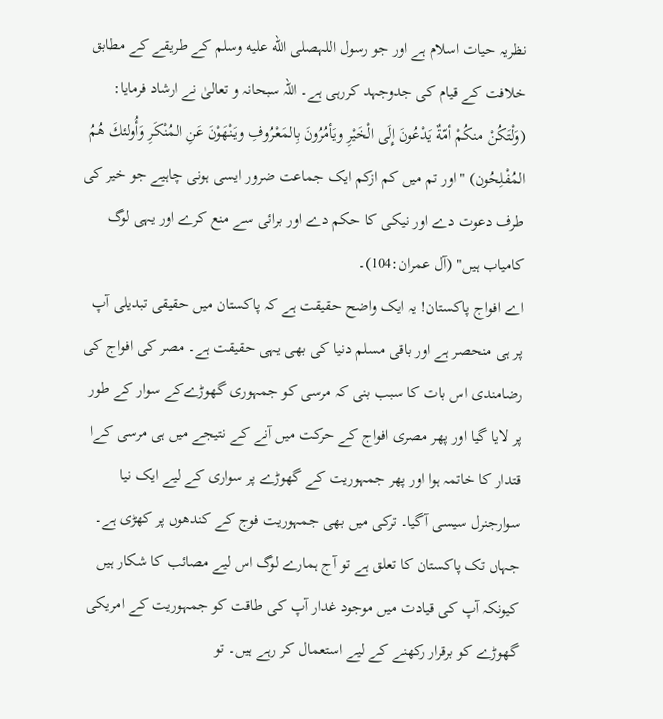نظریہ حیات اسلام ہے اور جو رسول اللہصلى الله عليه وسلم کے طریقے کے مطابق خلافت کے قیام کی جدوجہد کررہی ہے۔ اللہ سبحانہ و تعالیٰ نے ارشاد فرمایا: (وَلْتَكُنْ منكُمْ أمّةٌ يَدْعُونَ إِلَى الْخَيْرِ ويَأمُرُونَ بِالمَعْرُوفِ ويَنْهَوْنَ عَنِ المُنْكَرِ وَأُولئكَ هُمُ المُفْلِحُون) "اور تم میں کم ازکم ایک جماعت ضرور ایسی ہونی چاہیے جو خیر کی طرف دعوت دے اور نیکی کا حکم دے اور برائی سے منع کرے اور یہی لوگ کامیاب ہیں" (آل عمران:104)۔
اے افواج پاکستان! یہ ایک واضح حقیقت ہے کہ پاکستان میں حقیقی تبدیلی آپ پر ہی منحصر ہے اور باقی مسلم دنیا کی بھی یہی حقیقت ہے۔ مصر کی افواج کی رضامندی اس بات کا سبب بنی کہ مرسی کو جمہوری گھوڑےکے سوار کے طور پر لایا گیا اور پھر مصری افواج کے حرکت میں آنے کے نتیجے میں ہی مرسی کےا قتدار کا خاتمہ ہوا اور پھر جمہوریت کے گھوڑے پر سواری کے لیے ایک نیا سوارجنرل سیسی آگیا۔ ترکی میں بھی جمہوریت فوج کے کندھوں پر کھڑی ہے۔ جہاں تک پاکستان کا تعلق ہے تو آج ہمارے لوگ اس لیے مصائب کا شکار ہیں کیونکہ آپ کی قیادت میں موجود غدار آپ کی طاقت کو جمہوریت کے امریکی گھوڑے کو برقرار رکھنے کے لیے استعمال کر رہے ہیں۔ تو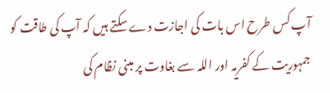آپ کس طرح اس بات کی اجازت دے سکتے ہیں کہ آپ کی طاقت کو جمہوریت کے کفریہ اور اللہ سے بغاوت پر مبنی نظام کی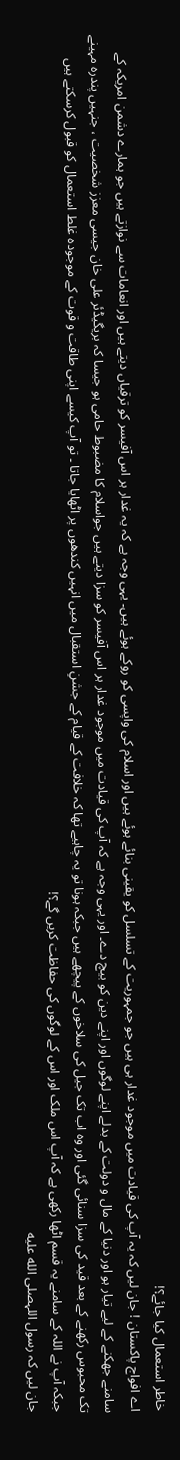خاطر استعمال کیا جائے؟!
اے افواج پاکستان ! جان لیں کہ یہ آپ کی قیادت میں موجود غدار ہی ہیں جو جمہوریت کے تسلسل کو یقینی بنائے ہوئے ہیں اور اسلام کی واپسی کو روکے ہوئے ہیں۔ یہی وجہ ہے کہ یہ غدار ہر اس آفیسر کو ترقیاں دیتے ہیں اور انعامات سے نوازتے ہیں جو ہمارے دشمن امریکہ کے سامنے جھکنے کے لیے تیار ہو اور دنیا کے مال و دولت کے بدلے اپنے لوگوں اور اپنے دین کو بیچ دے۔ اور یہی وجہ ہے کہ آپ کی قیادت میں موجود غدار ہر اس آفیسر کو سزا دیتے ہیں جواسلام کا مضبوط حامی ہو جیسا کہ بریگیڈئر علی خان جیسی معزز شخصیت ، جنہیں پندرہ مہینے تک محبوس رکھنے کے بعد قید کی سزا سنائی گئی اور وہ اب تک جیل کی سلاخوں کے پیچھے ہیں جبکہ ہونا تو یہ چاہیے تھا کہ خلافت کے قیام کے جشنِ استقبال میں انہیں کندھوں پر اٹھایا جاتا ۔ تو آپ کیسے اپنی طاقت و قوت کے موجودہ غلط استعمال کو قبول کرسکتے ہیں جبکہ آپ نے اللہ کے سامنے یہ قسم اٹھا رکھی ہے کہ آپ اس ملک اور اس کے لوگوں کی حفاظت کریں گے؟!
جان لیں کہ رسول اللہصلى الله عليه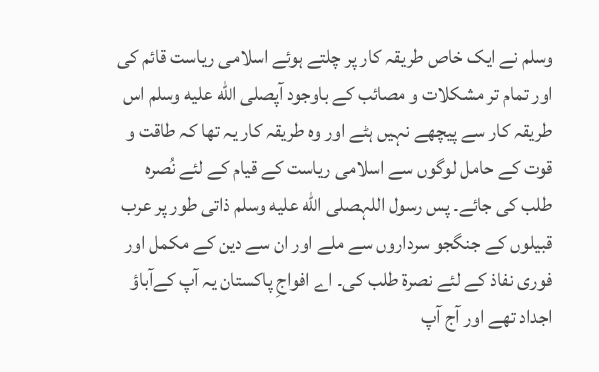وسلم نے ایک خاص طریقہ کار پر چلتے ہوئے اسلامی ریاست قائم کی اور تمام تر مشکلات و مصائب کے باوجود آپصلى الله عليه وسلم اس طریقہ کار سے پیچھے نہیں ہٹے اور وہ طریقہ کار یہ تھا کہ طاقت و قوت کے حامل لوگوں سے اسلامی ریاست کے قیام کے لئے نُصرہ طلب کی جائے۔ پس رسول اللہصلى الله عليه وسلم ذاتی طور پر عرب قبیلوں کے جنگجو سرداروں سے ملے اور ان سے دین کے مکمل اور فوری نفاذ کے لئے نصرۃ طلب کی۔ اے افواجِ پاکستان یہ آپ کےآباؤ اجداد تھے اور آج آپ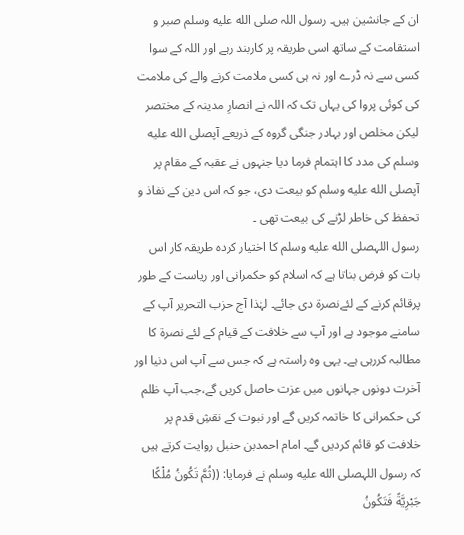ان کے جانشین ہیں۔ رسول اللہ صلى الله عليه وسلم صبر و استقامت کے ساتھ اسی طریقہ پر کاربند رہے اور اللہ کے سوا کسی سے نہ ڈرے اور نہ ہی کسی ملامت کرنے والے کی ملامت کی کوئی پروا کی یہاں تک کہ اللہ نے انصارِ مدینہ کے مختصر لیکن مخلص اور بہادر جنگی گروہ کے ذریعے آپصلى الله عليه وسلم کی مدد کا اہتمام فرما دیا جنہوں نے عقبہ کے مقام پر آپصلى الله عليه وسلم کو بیعت دی، جو کہ اس دین کے نفاذ و تحفظ کی خاطر لڑنے کی بیعت تھی ۔
رسول اللہصلى الله عليه وسلم کا اختیار کردہ طریقہ کار اس بات کو فرض بناتا ہے کہ اسلام کو حکمرانی اور ریاست کے طور پرقائم کرنے کے لئےنصرۃ دی جائے۔ لہٰذا آج حزب التحریر آپ کے سامنے موجود ہے اور آپ سے خلافت کے قیام کے لئے نصرۃ کا مطالبہ کررہی ہے۔ یہی وہ راستہ ہے کہ جس سے آپ اس دنیا اور آخرت دونوں جہانوں میں عزت حاصل کریں گے،جب آپ ظلم کی حکمرانی کا خاتمہ کریں گے اور نبوت کے نقشِ قدم پر خلافت کو قائم کردیں گے۔ امام احمدبن حنبل روایت کرتے ہیں کہ رسول اللہصلى الله عليه وسلم نے فرمایا: ((ثُمَّ تَكُونُ مُلْكًا جَبْرِيَّةً فَتَكُونُ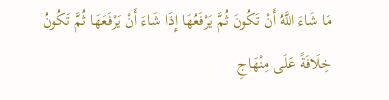مَا شَاءَ اللَّهُ أَنْ تَكُونَ ثُمَّ يَرْفَعُهَا إِذَا شَاءَ أَنْ يَرْفَعَهَا ثُمَّ تَكُونُ خِلَافَةً عَلَى مِنْهَاجِ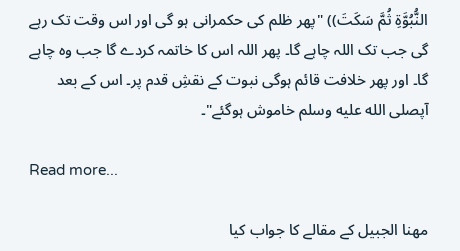النُّبُوَّةِ ثُمَّ سَكَتَ)) "پھر ظلم کی حکمرانی ہو گی اور اس وقت تک رہے گی جب تک اللہ چاہے گا۔ پھر اللہ اس کا خاتمہ کردے گا جب وہ چاہے گا۔ اور پھر خلافت قائم ہوگی نبوت کے نقشِ قدم پر۔ اس کے بعد آپصلى الله عليه وسلم خاموش ہوگئے"۔

Read more...

مھنا الجبیل کے مقالے کا جواب کیا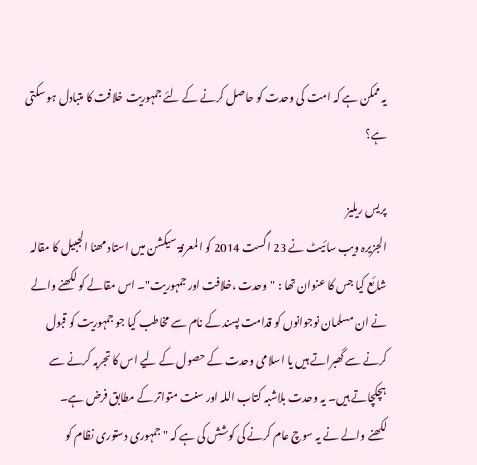یہ ممکن ہے کہ امت کی وحدت کو حاصل کرنے کے لئے جمہوریت خلافت کا متبادل ہو سکتی ہے؟

پریس ریلیز
الجزیرہ ویب سائیٹ نے 23 اگست 2014 کو المعرفۃ سیکشن میں استاد مھنا الجبیل کا مقالہ شائع کیا جس کا عنوان تھا : "وحدت ،خلافت اور جمہوریت"۔ اس مقالے کو لکھنے والے نے ان مسلمان نوجوانوں کو قدامت پسند کے نام سے مخاطب کیا جو جمہوریت کو قبول کرنے سے گھبراتے ہیں یا اسلامی وحدت کے حصول کے لیے اس کا تجربہ کرنے سے ہچکچاتے ہیں۔ یہ وحدت بلاشبہ کتاب اللہ اور سنت متواتر کے مطابق فرض ہے۔
لکھنے والے نے یہ سوچ عام کرنے کی کوشش کی ہے کہ "جمہوری دستوری نظام کو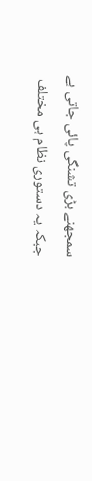سمجھنے بڑی تشنگی پائی جاتی ہے جبکہ یہ دستوری نظام ہی مختلف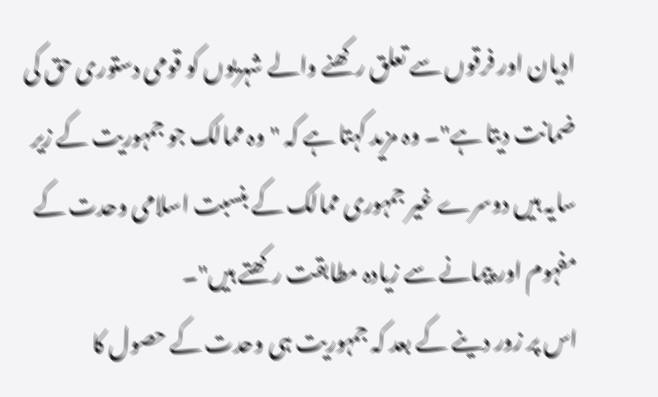ادیان اور فرقوں سے تعلق رکھنے والے شہریوں کو قومی دستوری حق کی ضمانت دیتا ہے"۔ وہ مزید کہتا ہے کہ "وہ ممالک جو جمہوریت کے زیر سایہ ہیں دوسرے غیر جمہوری ممالک کے بنسبت اسلامی وحدت کے مفہوم اور پیمانے سے زیادہ مطابقت رکھتے ہیں"۔
اس پر زور دینے کے بعد کہ جمہوریت ہی وحدت کے حصول کا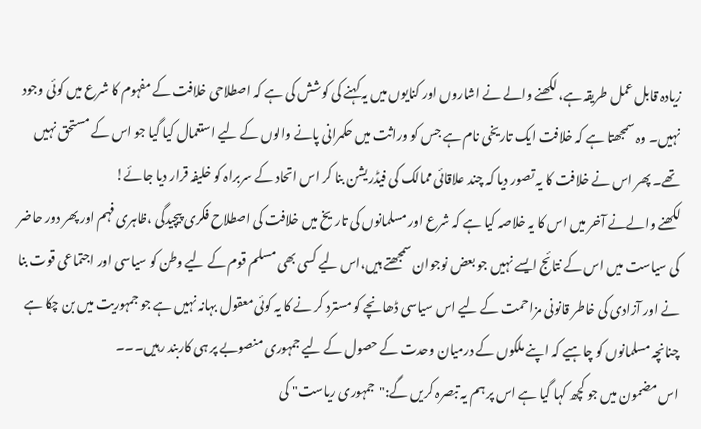زیادہ قابل عمل طریقہ ہے، لکھنے والے نے اشاروں اور کنایوں میں یہ کہنے کی کوشش کی ہے کہ اصطلاحی خلافت کے مفہوم کا شرع میں کوئی وجود نہیں۔ وہ سمجھتا ہے کہ خلافت ایک تاریخی نام ہے جس کو وراثت میں حکمرانی پانے والوں کے لیے استعمال کیا گیا جو اس کے مستحق نہیں تھے۔ پھر اس نے خلافت کا یہ تصور دیا کہ چند علاقائی ممالک کی فیڈریشن بنا کر اس اتحاد کے سربراہ کو خلیفہ قرار دیا جائے!
لکھنے والےنے آخر میں اس کا یہ خلاصہ کیا ہے کہ شرع اور مسلمانوں کی تاریخ میں خلافت کی اصطلاح فکری پیچیدگی ،ظاہری فہم اور پھر دور حاضر کی سیاست میں اس کے نتائج ایسے نہیں جو بعض نوجوان سمجھتے ہیں،اس لیے کسی بھی مسلم قوم کے لیے وطن کو سیاسی اور اجتماعی قوت بنا نے اور آزادی کی خاطر قانونی مزاحمت کے لیے اس سیاسی ڈھانچے کو مسترد کر نے کا یہ کوئی معقول بہانہ نہیں ہے جو جمہوریت میں بن چکا ہے چنانچہ مسلمانوں کو چاہیے کہ اپنے ملکوں کے درمیان وحدت کے حصول کے لیے جمہوری منصوبے پر ہی کاربند رہیں۔۔۔
اس مضمون میں جو کچھ کہا گیا ہے اس پر ہم یہ تبصرہ کریں گے:"جمہوری ریاست" کی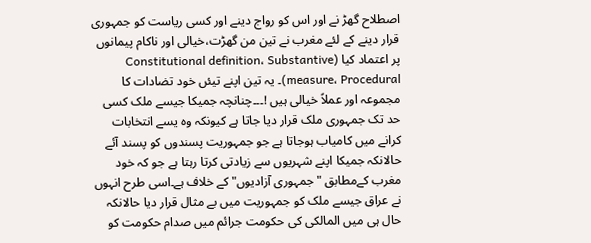اصطلاح گھڑ نے اور اس کو رواج دینے اور کسی ریاست کو جمہوری قرار دینے کے لئے مغرب نے تین من گھڑت،خیالی اور ناکام پیمانوں پر اعتماد کیا (Constitutional definition، Substantive measure، Procedural)۔ یہ تین اپنے تیئں خود تضادات کا مجموعہ اور عملاً خیالی ہیں !۔۔۔چنانچہ جمیکا جیسے ملک کسی حد تک جمہوری ملک قرار دیا جاتا ہے کیونکہ وہ یسے انتخابات کرانے میں کامیاب ہوجاتا ہے جو جمہوریت پسندوں کو پسند آئے حالانکہ جمیکا اپنے شہریوں سے زیادتی کرتا رہتا ہے جو کہ خود مغرب کےمطابق "جمہوری آزادیوں" کے خلاف ہے۔اسی طرح انہوں نے عراق جیسے ملک کو جمہوریت میں بے مثال قرار دیا حالانکہ حال ہی میں المالکی کی حکومت جرائم میں صدام حکومت کو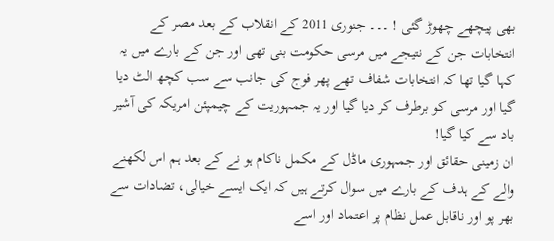بھی پیچھے چھوڑ گئی ! ۔۔۔ جنوری 2011 کے انقلاب کے بعد مصر کے انتخابات جن کے نتیجے میں مرسی حکومت بنی تھی اور جن کے بارے میں یہ کہا گیا تھا کہ انتخابات شفاف تھے پھر فوج کی جانب سے سب کچھ الٹ دیا گیا اور مرسی کو برطرف کر دیا گیا اور یہ جمہوریت کے چیمپئن امریکہ کی آشیر باد سے کیا گیا!
ان زمینی حقائق اور جمہوری ماڈل کے مکمل ناکام ہو نے کے بعد ہم اس لکھنے والے کے ہدف کے بارے میں سوال کرتے ہیں کہ ایک ایسے خیالی، تضادات سے بھر پو اور ناقابل عمل نظام پر اعتماد اور اسے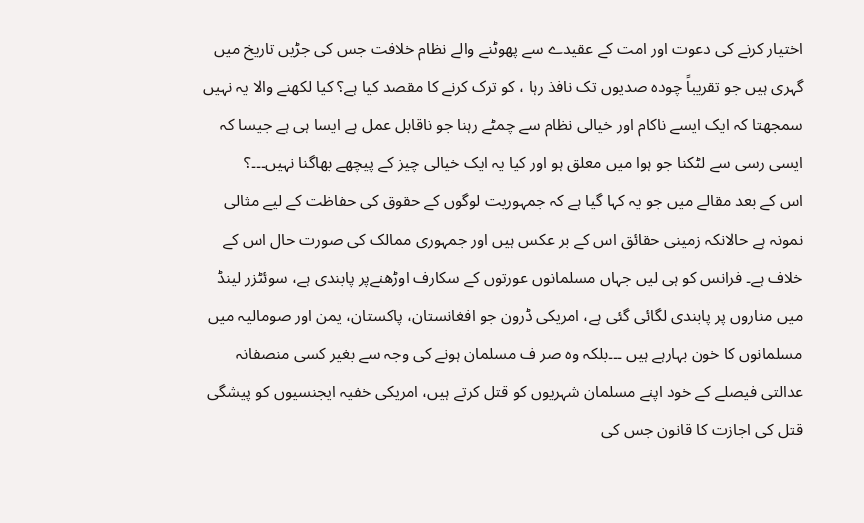اختیار کرنے کی دعوت اور امت کے عقیدے سے پھوٹنے والے نظام خلافت جس کی جڑیں تاریخ میں گہری ہیں جو تقریباً چودہ صدیوں تک نافذ رہا ، کو ترک کرنے کا مقصد کیا ہے؟ کیا لکھنے والا یہ نہیں سمجھتا کہ ایک ایسے ناکام اور خیالی نظام سے چمٹے رہنا جو ناقابل عمل ہے ایسا ہی ہے جیسا کہ ایسی رسی سے لٹکنا جو ہوا میں معلق ہو اور کیا یہ ایک خیالی چیز کے پیچھے بھاگنا نہیں۔۔۔؟
اس کے بعد مقالے میں جو یہ کہا گیا ہے کہ جمہوریت لوگوں کے حقوق کی حفاظت کے لیے مثالی نمونہ ہے حالانکہ زمینی حقائق اس کے بر عکس ہیں اور جمہوری ممالک کی صورت حال اس کے خلاف ہے۔ فرانس کو ہی لیں جہاں مسلمانوں عورتوں کے سکارف اوڑھنےپر پابندی ہے، سوئٹزر لینڈ میں مناروں پر پابندی لگائی گئی ہے، امریکی ڈرون جو افغانستان، پاکستان، یمن اور صومالیہ میں مسلمانوں کا خون بہارہے ہیں ۔۔۔بلکہ وہ صر ف مسلمان ہونے کی وجہ سے بغیر کسی منصفانہ عدالتی فیصلے کے خود اپنے مسلمان شہریوں کو قتل کرتے ہیں، امریکی خفیہ ایجنسیوں کو پیشگی قتل کی اجازت کا قانون جس کی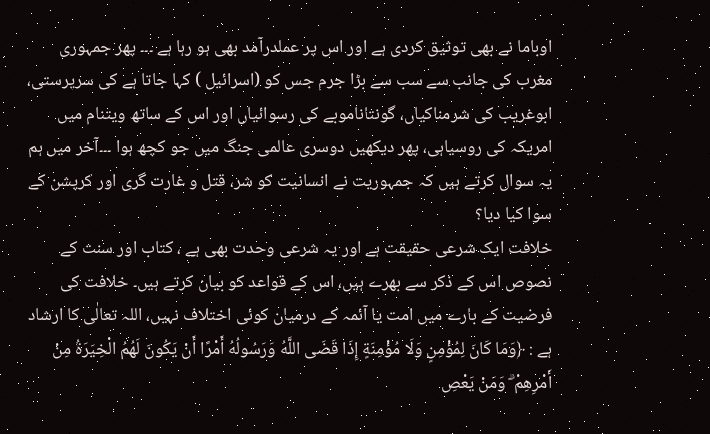اوباما نے بھی توثیق کردی ہے اور اس پر عملدرآمد بھی ہو رہا ہے ۔۔۔ پھر جمہوری مغرب کی جانب سے سب سے بڑا جرم جس کو (اسرائیل ) کہا جاتا ہے کی سرپرستی، ابوغریب کی شرمناکیاں، گونتاناموبے کی رسوائیاں اور اس کے ساتھ ویتنام میں امریکہ کی روسیاہی، پھر دیکھیں دوسری عالمی جنگ میں جو کچھ ہوا ۔۔۔آخر میں ہم یہ سوال کرتے ہیں کہ جمہوریت نے انسانیت کو شر، قتل و غارت گری اور کرپشن کے سوا کیا دیا؟
خلافت ایک شرعی حقیقت ہے اور یہ شرعی وحدت بھی ہے ، کتاب اور سنت کے نصوص اس کے ذکر سے بھرے ہیں، اس کے قواعد کو بیان کرتے ہیں۔ خلافت کی فرضیت کے بارے میں امت یا آئمہ کے درمیان کوئی اختلاف نہیں، اللہ تعالٰی کا ارشاد ہے : ﴿وَمَا كَانَ لِمُؤْمِنٍ وَلَا مُؤْمِنَةٍ إِذَا قَضَى اللَّهُ وَرَسُولُهُ أَمْرًا أَنْ يَكُونَ لَهُمُ الْخِيَرَةُ مِنْ أَمْرِهِمْ ۗ وَمَنْ يَعْصِ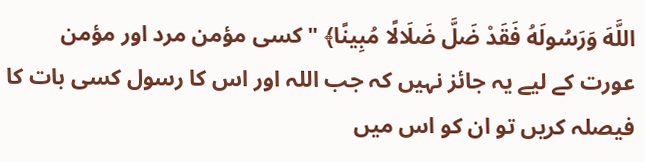اللَّهَ وَرَسُولَهُ فَقَدْ ضَلَّ ضَلَالًا مُبِينًا﴾ "کسی مؤمن مرد اور مؤمن عورت کے لیے یہ جائز نہیں کہ جب اللہ اور اس کا رسول کسی بات کا فیصلہ کریں تو ان کو اس میں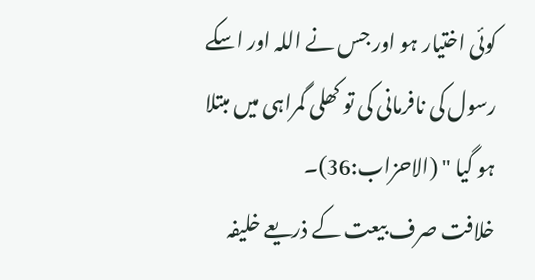کوئی اختیار ہو اور جس نے اللہ اور اسکے رسول کی نافرمانی کی تو کھلی گمراہی میں مبتلا ہو گیا " (الاحزاب:36)۔
خلافت صرف بیعت کے ذریعے خلیفہ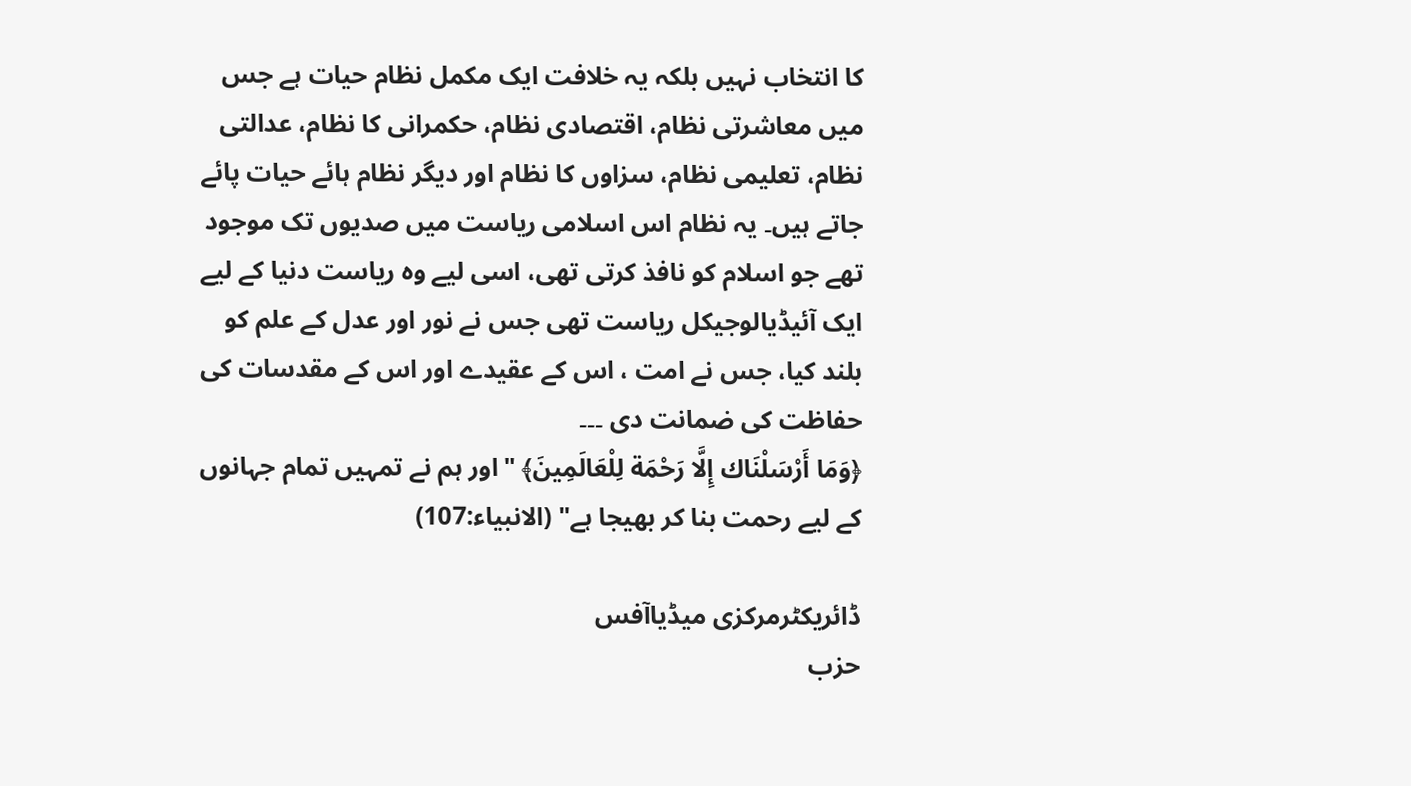کا انتخاب نہیں بلکہ یہ خلافت ایک مکمل نظام حیات ہے جس میں معاشرتی نظام، اقتصادی نظام، حکمرانی کا نظام، عدالتی نظام، تعلیمی نظام، سزاوں کا نظام اور دیگر نظام ہائے حیات پائے جاتے ہیں۔ یہ نظام اس اسلامی ریاست میں صدیوں تک موجود تھے جو اسلام کو نافذ کرتی تھی، اسی لیے وہ ریاست دنیا کے لیے ایک آئیڈیالوجیکل ریاست تھی جس نے نور اور عدل کے علم کو بلند کیا، جس نے امت ، اس کے عقیدے اور اس کے مقدسات کی حفاظت کی ضمانت دی ۔۔۔
﴿وَمَا أَرْسَلْنَاك إِلَّا رَحْمَة لِلْعَالَمِينَ﴾ "اور ہم نے تمہیں تمام جہانوں کے لیے رحمت بنا کر بھیجا ہے" (الانبیاء:107)

ڈائریکٹرمرکزی میڈیاآفس
حزب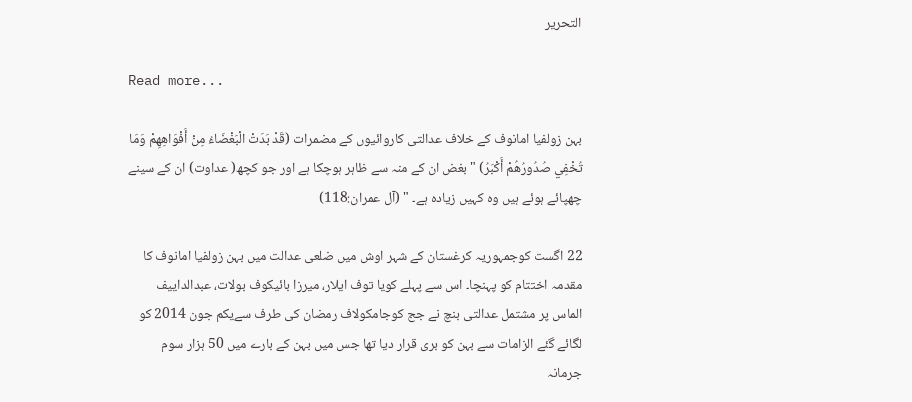التحریر

Read more...

بہن زولفیا امانوف کے خلاف عدالتی کاروائیوں کے مضمرات (قَدْ بَدَتْ الْبَغْضَاءُ مِنْ أَفْوَاهِهِمْ وَمَا تُخْفِي صُدُورُهُمْ أَكْبَرُ) "بغض ان کے منہ سے ظاہر ہوچکا ہے اور جو کچھ( عداوت) ان کے سینے چھپائے ہوئے ہیں وہ کہیں زیادہ ہے۔ " (آل عمران:118)

22 اگست کوجمہوریہ کرغستان کے شہر اوش میں ضلعی عدالت میں بہن زولفیا امانوف کا مقدمہ اختتام کو پہنچا۔ اس سے پہلے کویا توف ایلار، میرزا بائیکوف بولات، عبدالداییف الماس پر مشتمل عدالتی بنچ نے جج کوجامکولاف رمضان کی طرف سےیکم جون 2014 کو لگائے گئے الزامات سے بہن کو بری قرار دیا تھا جس میں بہن کے بارے میں 50 ہزار سوم جرمانہ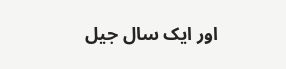اور ایک سال جیل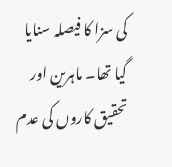کی سزا کا فیصلہ سنایا گیا تھا۔ ماہرین اور تحقیق کاروں کی عدم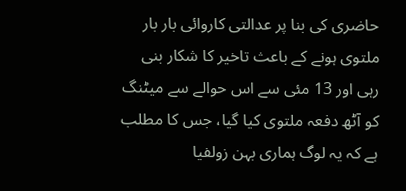حاضری کی بنا پر عدالتی کاروائی بار بار ملتوی ہونے کے باعث تاخیر کا شکار بنی رہی اور 13 مئی سے اس حوالے سے میٹنگ کو آٹھ دفعہ ملتوی کیا گیا، جس کا مطلب ہے کہ یہ لوگ ہماری بہن زولفیا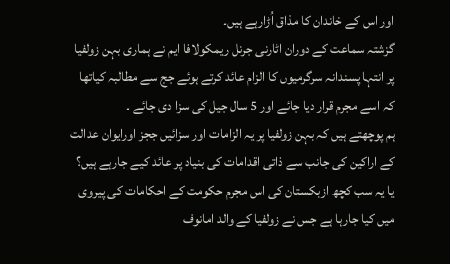اور اس کے خاندان کا مذاق اُڑارہے ہیں۔
گزشتہ سماعت کے دوران اٹارنی جرنل ریمکولافا ایم نے ہماری بہن زولفیا پر انتہا پسندانہ سرگرمیوں کا الزام عائد کرتے ہوئے جج سے مطالبہ کیاتھا کہ اسے مجرم قرار دیا جائے اور 5 سال جیل کی سزا دی جائے ۔
ہم پوچھتے ہیں کہ بہن زولفیا پر یہ الزامات اور سزائیں ججز اورایوان عدالت کے اراکین کی جانب سے ذاتی اقدامات کی بنیاد پر عائد کیے جارہے ہیں؟ یا یہ سب کچھ ازبکستان کی اس مجرم حکومت کے احکامات کی پیروی میں کیا جارہا ہے جس نے زولفیا کے والد امانوف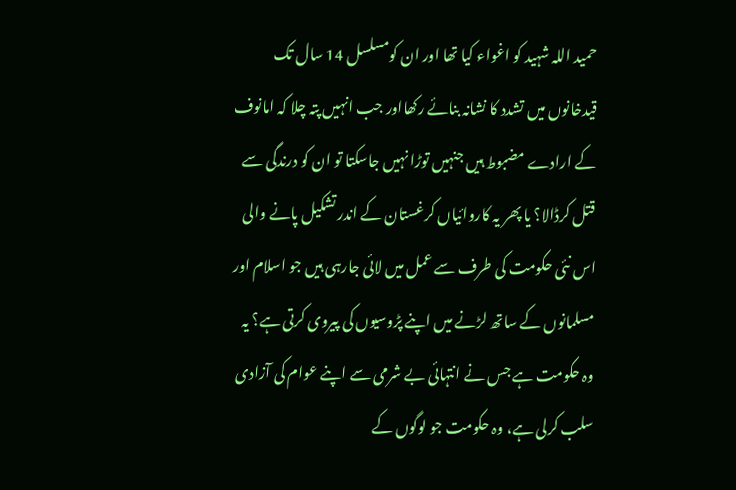حمید اللہ شہید کو اغواء کیا تھا اور ان کومسلسل 14 سال تک قیدخانوں میں تشدد کا نشانہ بنائے رکھااور جب انہیں پتہ چلا کہ امانوف کے ارادے مضبوط ہیں جنہیں توڑا نہیں جاسکتا تو ان کو درندگی سے قتل کرڈالا؟ یا پھر یہ کاروائیاں کرغستان کے اندر تشکیل پانے والی اس نئی حکومت کی طرف سے عمل میں لائی جارہی ہیں جو اسلام اور مسلمانوں کے ساتھ لڑنے میں اپنے پڑوسیوں کی پیروی کرتی ہے؟ یہ وہ حکومت ہے جس نے انتہائی بے شرمی سے اپنے عوام کی آزادی سلب کرلی ہے، وہ حکومت جو لوگوں کے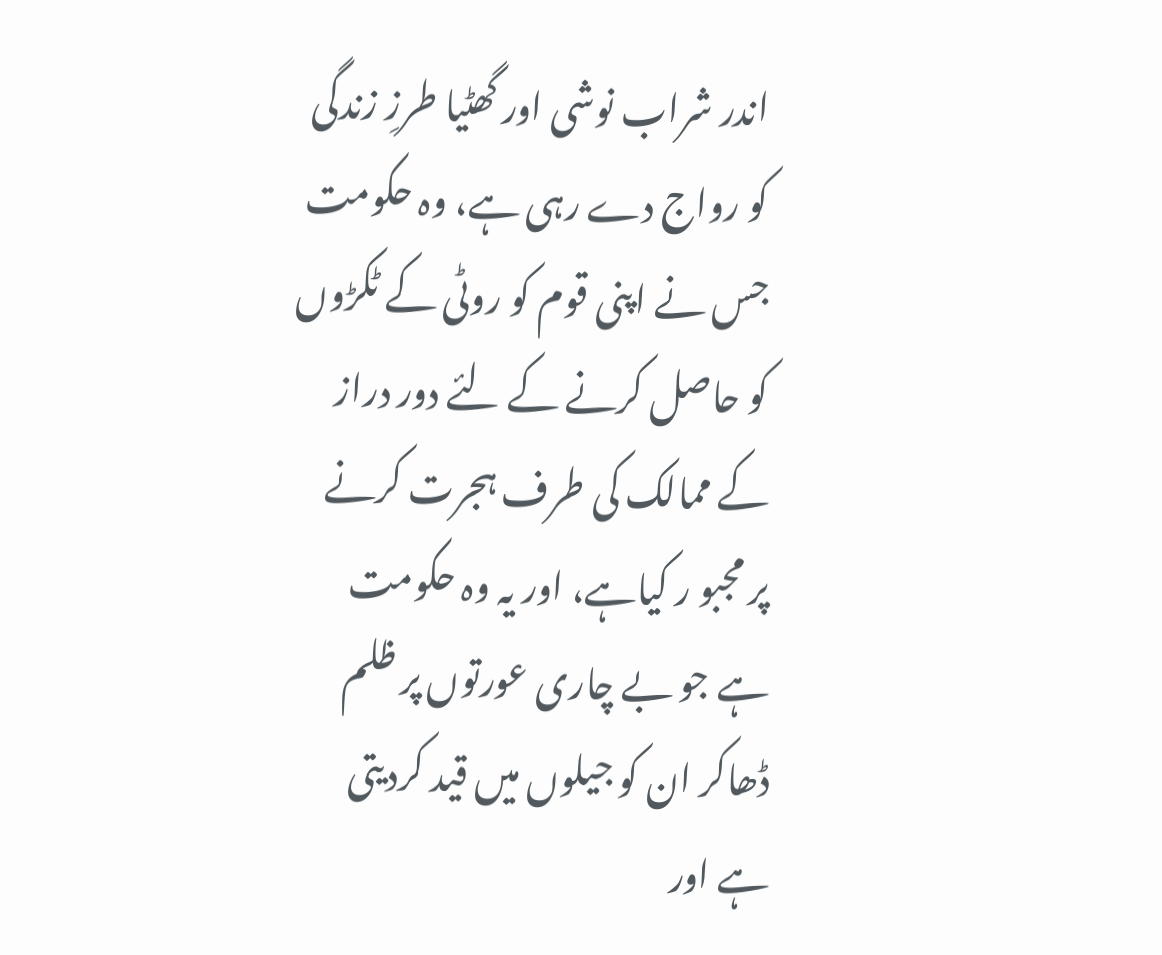اندر شراب نوشی اور گھٹیا طرزِ زندگی کو رواج دے رہی ہے، وہ حکومت جس نے اپنی قوم کو روٹی کے ٹکڑوں کو حاصل کرنے کے لئے دور دراز کے ممالک کی طرف ہجرت کرنے پر مجبو ر کیاہے، اور یہ وہ حکومت ہے جو بے چاری عورتوں پر ظلم ڈھاکر ان کو جیلوں میں قید کردیتی ہے اور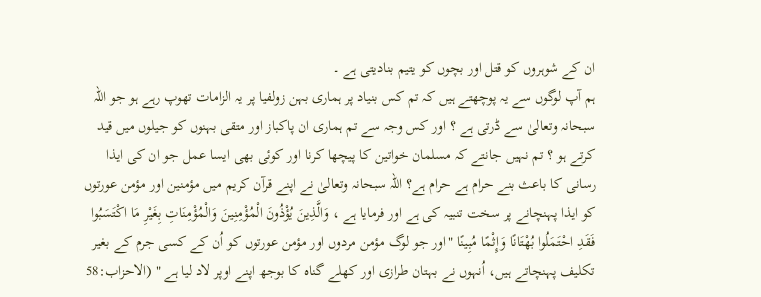ان کے شوہروں کو قتل اور بچوں کو یتیم بنادیتی ہے ۔
ہم آپ لوگوں سے یہ پوچھتے ہیں کہ تم کس بنیاد پر ہماری بہن زولفیا پر یہ الزامات تھوپ رہے ہو جو اللہ سبحانہ وتعالیٰ سے ڈرتی ہے ؟ اور کس وجہ سے تم ہماری ان پاکباز اور متقی بہنوں کو جیلوں میں قید کرتے ہو ؟ تم نہیں جانتے کہ مسلمان خواتین کا پیچھا کرنا اور کوئی بھی ایسا عمل جو ان کی ایذا رسانی کا باعث بنے حرام ہے حرام ہے؟ اللہ سبحانہ وتعالیٰ نے اپنے قرآن کریم میں مؤمنین اور مؤمن عورتوں کو ایذا پہنچانے پر سخت تنبیہ کی ہے اور فرمایا ہے ، وَالَّذِينَ يُؤْذُونَ الْمُؤْمِنِينَ وَالْمُؤْمِنَاتِ بِغَيْرِ مَا اكْتَسَبُوا فَقَدِ احْتَمَلُوا بُهْتَانًا وَإِثْمًا مُبِينًا "اور جو لوگ مؤمن مردوں اور مؤمن عورتوں کو اُن کے کسی جرم کے بغیر تکلیف پہنچاتے ہیں، اُنہوں نے بہتان طرازی اور کھلے گناہ کا بوجھ اپنے اوپر لاد لیا ہے " (الاحزاب:58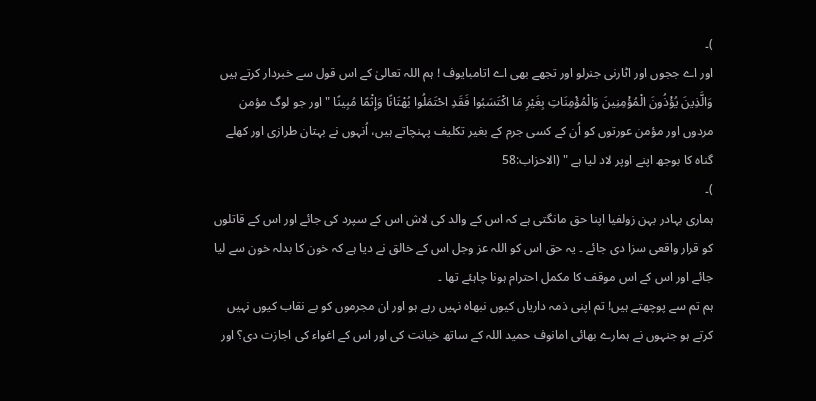)۔
اور اے ججوں اور اٹارنی جنرلو اور تجھے بھی اے اتامبایوف ! ہم اللہ تعالیٰ کے اس قول سے خبردار کرتے ہیں وَالَّذِينَ يُؤْذُونَ الْمُؤْمِنِينَ وَالْمُؤْمِنَاتِ بِغَيْرِ مَا اكْتَسَبُوا فَقَدِ احْتَمَلُوا بُهْتَانًا وَإِثْمًا مُبِينًا "اور جو لوگ مؤمن مردوں اور مؤمن عورتوں کو اُن کے کسی جرم کے بغیر تکلیف پہنچاتے ہیں، اُنہوں نے بہتان طرازی اور کھلے گناہ کا بوجھ اپنے اوپر لاد لیا ہے " (الاحزاب:58
)۔
ہماری بہادر بہن زولفیا اپنا حق مانگتی ہے کہ اس کے والد کی لاش اس کے سپرد کی جائے اور اس کے قاتلوں کو قرار واقعی سزا دی جائے ۔ یہ حق اس کو اللہ عز وجل اس کے خالق نے دیا ہے کہ خون کا بدلہ خون سے لیا جائے اور اس کے اس موقف کا مکمل احترام ہونا چاہئے تھا ۔
ہم تم سے پوچھتے ہیں! تم اپنی ذمہ داریاں کیوں نبھاہ نہیں رہے ہو اور ان مجرموں کو بے نقاب کیوں نہیں کرتے ہو جنہوں نے ہمارے بھائی امانوف حمید اللہ کے ساتھ خیانت کی اور اس کے اغواء کی اجازت دی؟ اور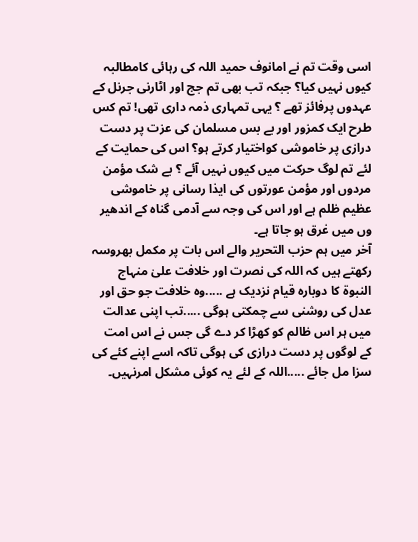اسی وقت تم نے امانوف حمید اللہ کی رہائی کامطالبہ کیوں نہیں کیا؟ جبکہ تب بھی تم جج اور اٹارنی جرنل کے عہدوں پرفائز تھے ؟ یہی تمہاری ذمہ داری تھی! تم کس طرح ایک کمزور اور بے بس مسلمان کی عزت پر دست درازی پر خاموشی کواختیار کرتے ہو؟ اس کی حمایت کے لئے تم لوگ حرکت میں کیوں نہیں آئے ؟ بے شک مؤمن مردوں اور مؤمن عورتوں کی ایذا رسانی پر خاموشی عظیم ظلم ہے اور اس کی وجہ سے آدمی گناہ کے اندھیر وں میں غرق ہو جاتا ہے۔
آخر میں ہم حزب التحریر والے اس بات پر مکمل بھروسہ رکھتے ہیں کہ اللہ کی نصرت اور خلافت علیٰ منہاج النبوۃ کا دوبارہ قیام نزدیک ہے .....وہ خلافت جو حق اور عدل کی روشنی سے چمکتی ہوگی .....تب اپنی عدالت میں ہر اس ظالم کو کھڑا کر دے گی جس نے اس امت کے لوگوں پر دست درازی کی ہوگی تاکہ اسے اپنے کئے کی سزا مل جائے .....اللہ کے لئے یہ کوئی مشکل امرنہیں۔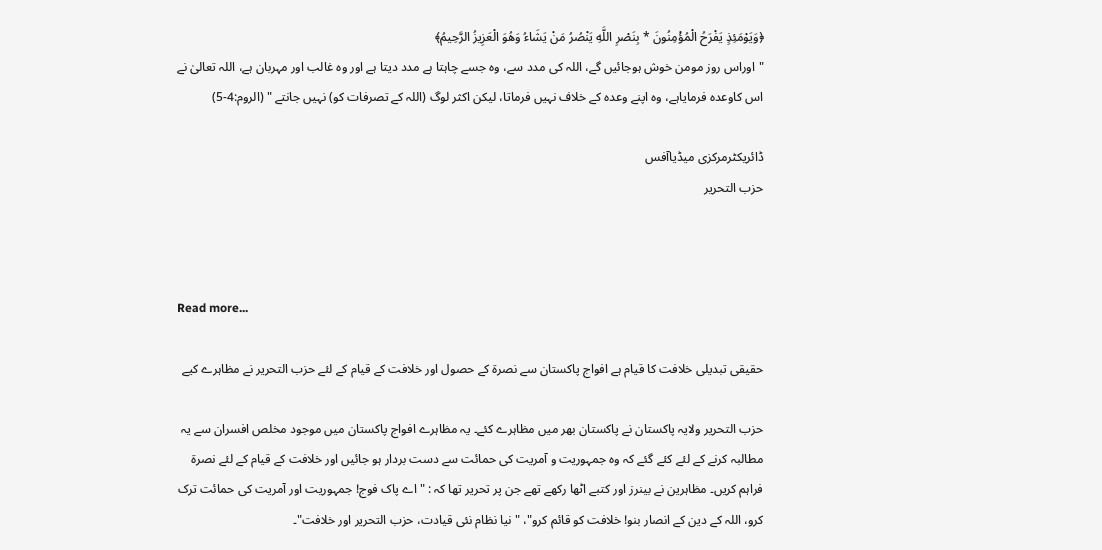﴿وَيَوْمَئِذٍ يَفْرَحُ الْمُؤْمِنُونَ * بِنَصْرِ اللَّهِ يَنْصُرُ مَنْ يَشَاءُ وَهُوَ الْعَزِيزُ الرَّحِيمُ﴾
"اوراس روز مومن خوش ہوجائیں گے، اللہ کی مدد سے، وہ جسے چاہتا ہے مدد دیتا ہے اور وہ غالب اور مہربان ہے، اللہ تعالیٰ نے اس کاوعدہ فرمایاہے، وہ اپنے وعدہ کے خلاف نہیں فرماتا، لیکن اکثر لوگ (اللہ کے تصرفات کو) نہیں جانتے " (الروم:4-5)

ڈائریکٹرمرکزی میڈیاآفس
حزب التحریر



Read more...

حقیقی تبدیلی خلافت کا قیام ہے افواج پاکستان سے نصرۃ کے حصول اور خلافت کے قیام کے لئے حزب التحریر نے مظاہرے کیے

حزب التحریر ولایہ پاکستان نے پاکستان بھر میں مظاہرے کئے۔ یہ مظاہرے افواج پاکستان میں موجود مخلص افسران سے یہ مطالبہ کرنے کے لئے کئے گئے کہ وہ جمہوریت و آمریت کی حمائت سے دست بردار ہو جائیں اور خلافت کے قیام کے لئے نصرۃ فراہم کریں۔ مظاہرین نے بینرز اور کتبے اٹھا رکھے تھے جن پر تحریر تھا کہ : "اے پاک فوج! جمہوریت اور آمریت کی حمائت ترک کرو، اللہ کے دین کے انصار بنو! خلافت کو قائم کرو"، "نیا نظام نئی قیادت، حزب التحریر اور خلافت"۔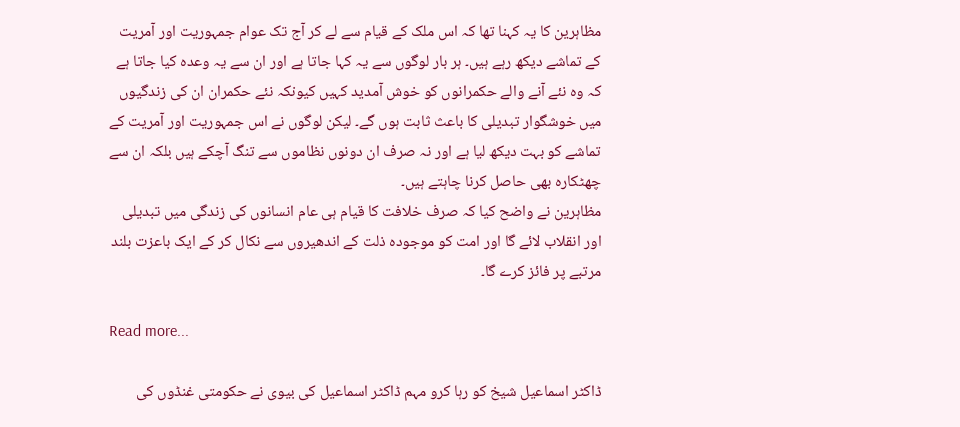مظاہرین کا یہ کہنا تھا کہ اس ملک کے قیام سے لے کر آج تک عوام جمہوریت اور آمریت کے تماشے دیکھ رہے ہیں۔ ہر بار لوگوں سے یہ کہا جاتا ہے اور ان سے یہ وعدہ کیا جاتا ہے کہ وہ نئے آنے والے حکمرانوں کو خوش آمدید کہیں کیونکہ نئے حکمران ان کی زندگیوں میں خوشگوار تبدیلی کا باعث ثابت ہوں گے۔ لیکن لوگوں نے اس جمہوریت اور آمریت کے تماشے کو بہت دیکھ لیا ہے اور نہ صرف ان دونوں نظاموں سے تنگ آچکے ہیں بلکہ ان سے چھٹکارہ بھی حاصل کرنا چاہتے ہیں۔
مظاہرین نے واضح کیا کہ صرف خلافت کا قیام ہی عام انسانوں کی زندگی میں تبدیلی اور انقلاب لائے گا اور امت کو موجودہ ذلت کے اندھیروں سے نکال کر کے ایک باعزت بلند مرتبے پر فائز کرے گا۔

Read more...

ڈاکٹر اسماعیل شیخ کو رہا کرو مہم ڈاکٹر اسماعیل کی بیوی نے حکومتی غنڈوں کی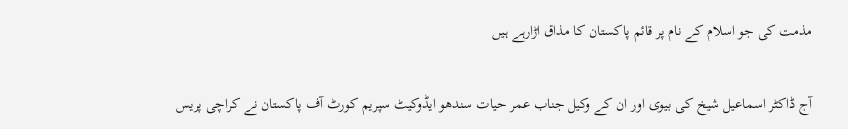مذمت کی جو اسلام کے نام پر قائم پاکستان کا مذاق اڑارہے ہیں

آج ڈاکٹر اسماعیل شیخ کی بیوی اور ان کے وکیل جناب عمر حیات سندھو ایڈوکیٹ سپریم کورٹ آف پاکستان نے کراچی پریس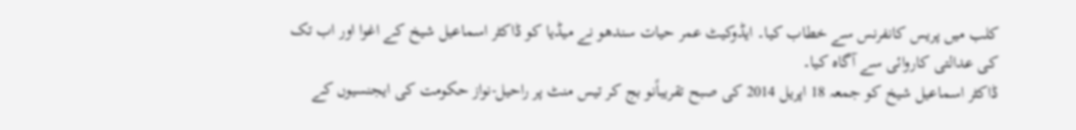کلب میں پریس کانفرنس سے خطاب کیا۔ ایڈوکیٹ عمر حیات سندھو نے میڈیا کو ڈاکٹر اسماعیل شیخ کے اغوا اور اب تک کی عدالتی کاروائی سے آگاہ کیا۔
ڈاکٹر اسماعیل شیخ کو جمعہ 18 اپریل 2014 کی صبح تقریباًنو بج کر تیس منٹ پر راحیل-نواز حکومت کی ایجنسیوں کے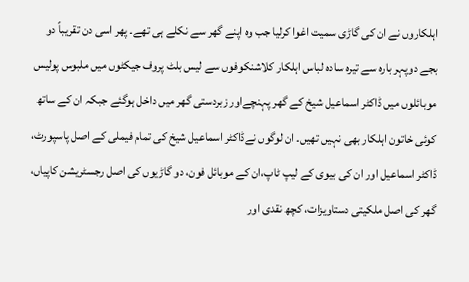اہلکاروں نے ان کی گاڑی سمیت اغوا کرلیا جب وہ اپنے گھر سے نکلے ہی تھے۔ پھر اسی دن تقریباً دو بجے دوپہر بارہ سے تیرہ سادہ لباس اہلکار کلاشنکوفوں سے لیس بلٹ پروف جیکٹوں میں ملبوس پولیس موبائلوں میں ڈاکٹر اسماعیل شیخ کے گھر پہنچےاور زبردستی گھر میں داخل ہوگئے جبکہ ان کے ساتھ کوئی خاتون اہلکار بھی نہیں تھیں۔ ان لوگوں نےڈاکٹر اسماعیل شیخ کی تمام فیملی کے اصل پاسپورٹ، ڈاکٹر اسماعیل اور ان کی بیوی کے لیپ ٹاپ،ان کے موبائل فون، دو گاڑیوں کی اصل رجسٹریشن کاپیاں، گھر کی اصل ملکیتی دستاویزات، کچھ نقدی اور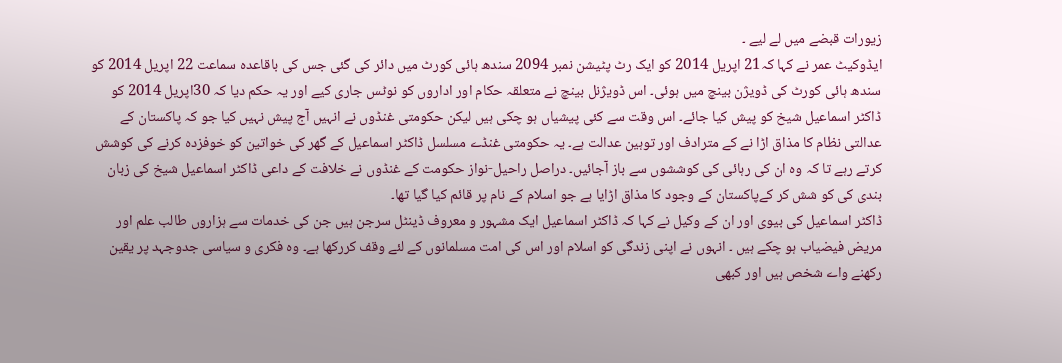زیورات قبضے میں لے لیے ۔
ایڈوکیٹ عمر نے کہا کہ21 اپریل 2014 کو ایک رٹ پٹیشن نمبر 2094 سندھ ہائی کورٹ میں دائر کی گئی جس کی باقاعدہ سماعت 22 اپریل 2014 کو سندھ ہائی کورٹ کی ڈویژن بینچ میں ہوئی۔ اس ڈویژنل بینچ نے متعلقہ حکام اور اداروں کو نوٹس جاری کیے اور یہ حکم دیا کہ 30اپریل 2014 کو ڈاکٹر اسماعیل شیخ کو پیش کیا جائے۔ اس وقت سے کئی پیشیاں ہو چکی ہیں لیکن حکومتی غنڈوں نے انہیں آج پیش نہیں کیا جو کہ پاکستان کے عدالتی نظام کا مذاق اڑا نے کے مترادف اور توہین عدالت ہے۔ یہ حکومتی غنڈے مسلسل ڈاکٹر اسماعیل کے گھر کی خواتین کو خوفزدہ کرنے کی کوشش کرتے رہے تا کہ وہ ان کی رہائی کی کوششوں سے باز آجائیں۔ دراصل راحیل-نواز حکومت کے غنڈوں نے خلافت کے داعی ڈاکٹر اسماعیل شیخ کی زبان بندی کی کو شش کر کےپاکستان کے وجود کا مذاق اڑایا ہے جو اسلام کے نام پر قائم کیا گیا تھا۔
ڈاکٹر اسماعیل کی بیوی اور ان کے وکیل نے کہا کہ ڈاکٹر اسماعیل ایک مشہور و معروف ڈینٹل سرجن ہیں جن کی خدمات سے ہزاروں طالب علم اور مریض فیضیاب ہو چکے ہیں ۔ انہوں نے اپنی زندگی کو اسلام اور اس کی امت مسلمانوں کے لئے وقف کررکھا ہے۔ وہ فکری و سیاسی جدوجہد پر یقین رکھنے واے شخص ہیں اور کبھی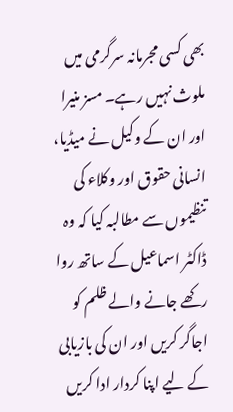بھی کسی مجرمانہ سرگرمی میں ملوث نہیں رہے۔ مسز منیرا اور ان کے وکیل نے میڈیا، انسانی حقوق اور وکلاء کی تنظیموں سے مطالبہ کیا کہ وہ ڈاکٹر اسماعیل کے ساتھ روا رکھے جانے والے ظلم کو اجاگر کریں اور ان کی بازیابی کے لیے اپنا کردار ادا کریں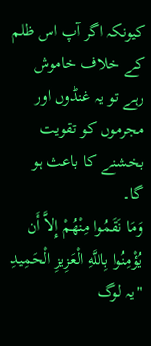کیونکہ اگر آپ اس ظلم کے خلاف خاموش رہے تو یہ غنڈوں اور مجرموں کو تقویت بخشنے کا باعث ہو گا۔
وَمَا نَقَمُوا مِنْهُمْ إِلاَّ أَن يُؤْمِنُوا بِاللَّهِ الْعَزِيزِ الْحَمِيدِ
"یہ لوگ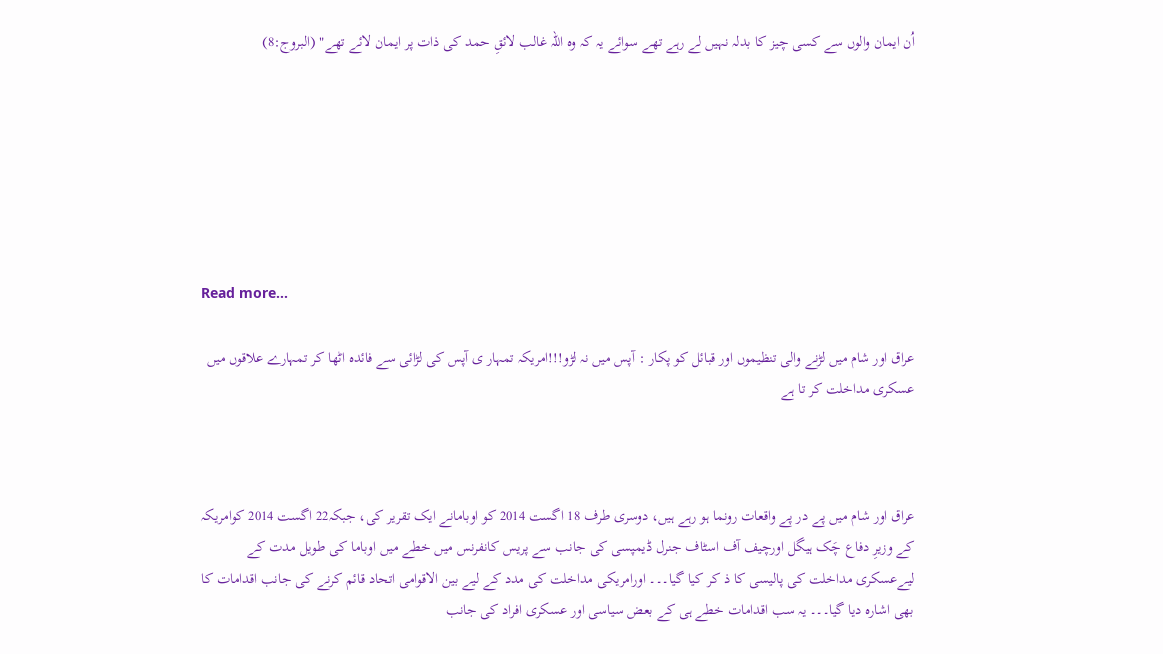اُن ایمان والوں سے کسی چیز کا بدلہ نہیں لے رہے تھے سوائے یہ کہ وہ اللہ غالب لائقِ حمد کی ذات پر ایمان لائے تھے" (البروج:8)







Read more...

عراق اور شام میں لڑنے والی تنظیموں اور قبائل کو پکار : آپس میں نہ لڑو!!!امریکہ تمہار ی آپس کی لڑائی سے فائدہ اٹھا کر تمہارے علاقوں میں عسکری مداخلت کر تا ہے



عراق اور شام میں پے در پے واقعات رونما ہو رہے ہیں، دوسری طرف 18 اگست 2014 کو اوبامانے ایک تقریر کی، جبکہ22 اگست 2014 کوامریکہ کے وزیرِ دفاع چَک ہیگل اورچیف آف اسٹاف جنرل ڈیمپسی کی جانب سے پریس کانفرنس میں خطے میں اوباما کی طویل مدت کے لیےعسکری مداخلت کی پالیسی کا ذ کر کیا گیا۔۔۔ اورامریکی مداخلت کی مدد کے لیے بین الاقوامی اتحاد قائم کرنے کی جانب اقدامات کا بھی اشارہ دیا گیا۔۔۔ یہ سب اقدامات خطے ہی کے بعض سیاسی اور عسکری افراد کی جانب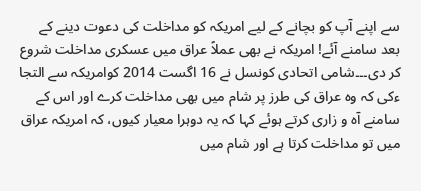سے اپنے آپ کو بچانے کے لیے امریکہ کو مداخلت کی دعوت دینے کے بعد سامنے آئے! امریکہ نے بھی عملاً عراق میں عسکری مداخلت شروع کر دی۔۔۔شامی اتحادی کونسل نے 16 اگست 2014 کوامریکہ سے التجا ءکی کہ وہ عراق کی طرز پر شام میں بھی مداخلت کرے اور اس کے سامنے آہ و زاری کرتے ہوئے کہا کہ یہ دوہرا معیار کیوں، کہ امریکہ عراق میں تو مداخلت کرتا ہے اور شام میں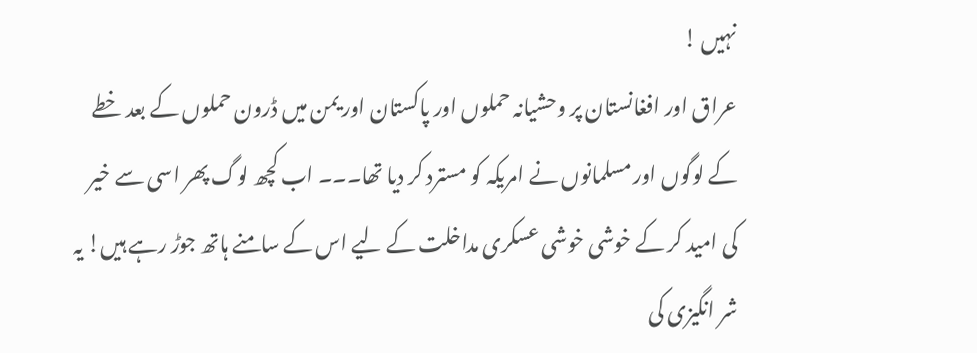نہیں !
عراق اور افغانستان پر وحشیانہ حملوں اور پاکستان اور یمن میں ڈرون حملوں کے بعد خطے کے لوگوں اور مسلمانوں نے امریکہ کو مسترد کر دیا تھا۔۔۔ اب کچھ لوگ پھر اسی سے خیر کی امید کر کے خوشی خوشی عسکری مداخلت کے لیے اس کے سامنے ہاتھ جوڑ رہے ہیں! یہ شر انگیزی کی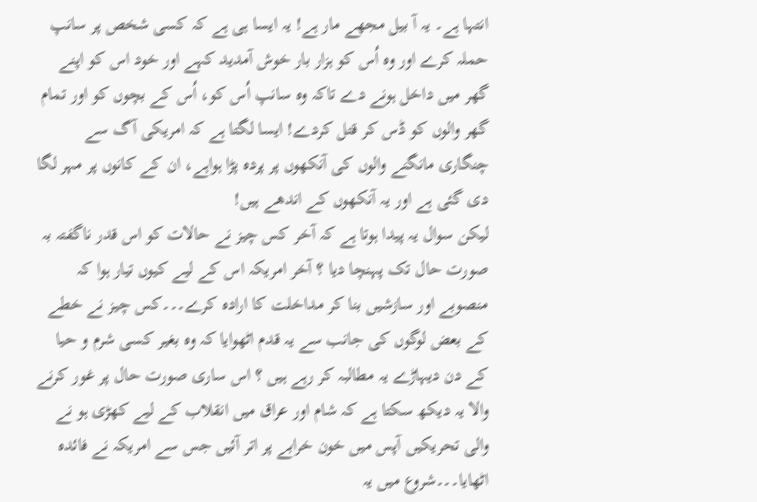انتہا ہے۔ یہ آ بیل مجھے مار ہے! یہ ایسا ہی ہے کہ کسی شخص پر سانپ حملہ کرے اور وہ اُس کو ہزار بار خوش آمدید کہے اور خود اس کو اپنے گھر میں داخل ہونے دے تاکہ وہ سانپ اُس کو، اُس کے بچوں کو اور تمام گھر والوں کو ڈس کر قتل کردے! ایسا لگتا ہے کہ امریکی آگ سے چنگاری مانگنے والوں کی آنکھوں پر پردہ پڑا ہواہے، ان کے کانوں پر مہر لگا دی گئی ہے اور یہ آنکھوں کے اندھے ہیں!
لیکن سوال یہ پیدا ہوتا ہے کہ آخر کس چیز نے حالات کو اس قدر ناگفتہ بہ صورت حال تک پہنچا دیا ؟ آخر امریکہ اس کے لیے کیوں تیار ہوا کہ منصوبے اور سازشیں بنا کر مداخلت کا ارادہ کرے۔۔۔کس چیز نے خطے کے بعض لوگوں کی جانب سے یہ قدم اٹھوایا کہ وہ بغیر کسی شرم و حیا کے دن دیہاڑے یہ مطالبہ کر رہے ہیں ؟ اس ساری صورت حال پر غور کرنے والا یہ دیکھ سکتا ہے کہ شام اور عراق میں انقلاب کے لیے کھڑی ہو نے والی تحریکیں آپس میں خون خرابے پر اتر آئیں جس سے امریکہ نے فائدہ اٹھایا۔۔۔شروع میں یہ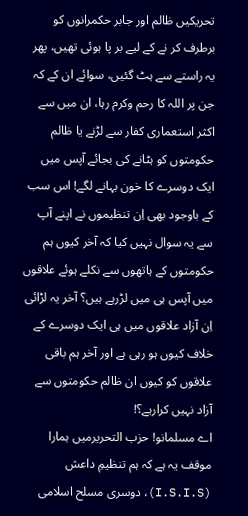تحریکیں ظالم اور جابر حکمرانوں کو برطرف کر نے کے لیے بر پا ہوئی تھیں، پھر یہ راستے سے ہٹ گئیں، سوائے ان کے کہ جن پر اللہ کا رحم وکرم رہا، ان میں سے اکثر استعماری کفار سے لڑنے یا ظالم حکومتوں کو ہٹانے کی بجائے آپس میں ایک دوسرے کا خون بہانے لگے! اس سب کے باوجود بھی اِن تنظیموں نے اپنے آپ سے یہ سوال نہیں کیا کہ آخر کیوں ہم حکومتوں کے ہاتھوں سے نکلے ہوئے علاقوں میں آپس ہی میں لڑرہے ہیں؟ آخر یہ لڑائی اِن آزاد علاقوں میں ہی ایک دوسرے کے خلاف کیوں ہو رہی ہے اور آخر ہم باقی علاقوں کو کیوں ان ظالم حکومتوں سے آزاد نہیں کرارہے؟!
اے مسلمانو! حزب التحریرمیں ہمارا موقف یہ ہے کہ ہم تنظیمِ داعش (I.S.I.S)، دوسری مسلح اسلامی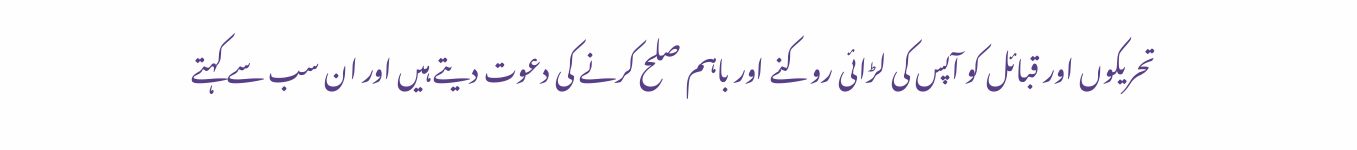تحریکوں اور قبائل کو آپس کی لڑائی روکنے اور باہم صلح کرنے کی دعوت دیتے ہیں اور ان سب سے کہتے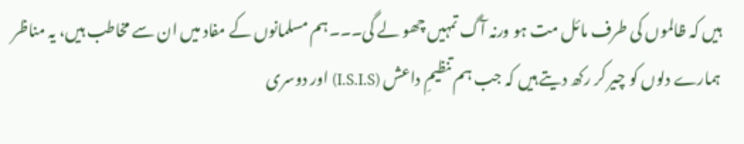ہیں کہ ظالموں کی طرف مائل مت ہو ورنہ آگ تمہیں چھو لے گی۔۔۔ہم مسلمانوں کے مفاد میں ان سے مخاطب ہیں، یہ مناظر ہمارے دلوں کو چیر کر رکھ دیتے ہیں کہ جب ہم تنظیمِ داعش (I.S.I.S) اور دوسری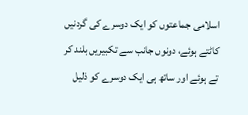اسلامی جماعتوں کو ایک دوسرے کی گردنیں کاٹتے ہوئے، دونوں جانب سے تکبیریں بلند کر تے ہوئے اور ساتھ ہی ایک دوسرے کو ذلیل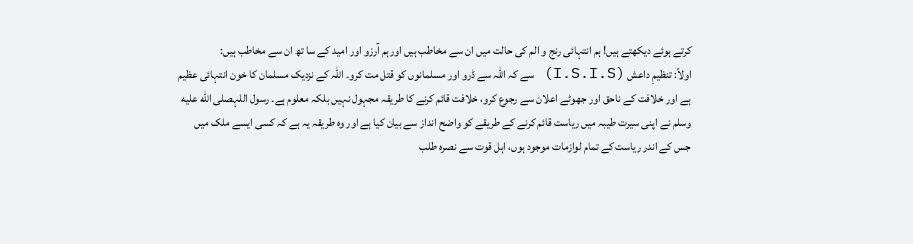کرتے ہوئے دیکھتے ہیں! ہم انتہائی رنج و الم کی حالت میں ان سے مخاطب ہیں اورہم آرزو اور امید کے سا تھ ان سے مخاطب ہیں:
اولاً: تنظیمِ داعش (I.S.I.S) سے کہ اللہ سے ڈرو اور مسلمانوں کو قتل مت کرو۔ اللہ کے نزدیک مسلمان کا خون انتہائی عظیم ہے اور خلافت کے ناحق اور جھوٹے اعلان سے رجوع کرو، خلافت قائم کرنے کا طریقہ مجہول نہیں بلکہ معلوم ہے۔ رسول اللہصلى الله عليه وسلم نے اپنی سیرت طیبہ میں ریاست قائم کرنے کے طریقے کو واضح انداز سے بیان کیا ہے اور وہ طریقہ یہ ہے کہ کسی ایسے ملک میں جس کے اندر ریاست کے تمام لوازمات موجود ہوں، اہل قوت سے نصرہ طلب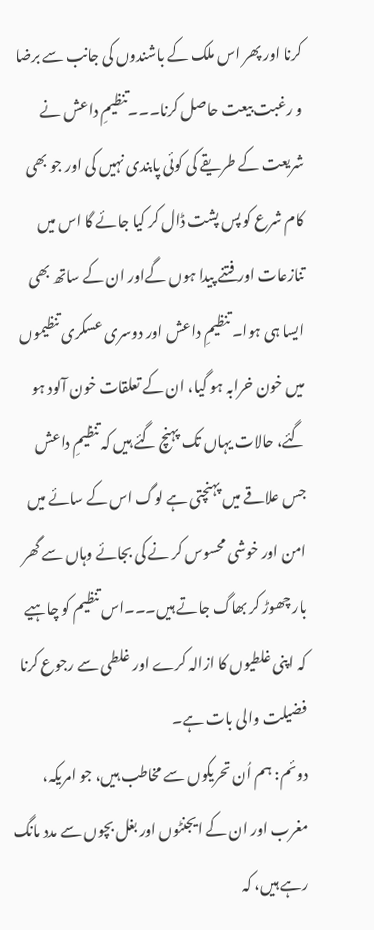کرنا اور پھر اس ملک کے باشندوں کی جانب سے برضا و رغبت بیعت حاصل کرنا۔۔۔تنظیمِ داعش نے شریعت کے طریقے کی کوئی پابندی نہیں کی اور جو بھی کام شرع کو پس پشت ڈال کر کیا جائے گا اس میں تنازعات اور فتنے پیدا ہوں گےاور ان کے ساتھ بھی ایسا ہی ہوا۔ تنظیمِ داعش اور دوسری عسکری تنظیموں میں خون خرابہ ہو گیا، ان کے تعلقات خون آلود ہو گئے، حالات یہاں تک پہنچ گئے ہیں کہ تنظیمِ داعش جس علاقے میں پہنچتی ہے لوگ اس کے سائے میں امن اور خوشی محسوس کر نے کی بجائے وہاں سے گھر بار چھوڑ کر بھاگ جاتے ہیں۔۔۔اس تنظیم کو چاہیے کہ اپنی غلطیوں کا ازالہ کرے اور غلطی سے رجوع کرنا فضیلت والی بات ہے۔
دوئم: ہم اُن تحریکوں سے مخاطب ہیں، جو امریکہ، مغرب اور ان کے ایجنٹوں اور بغل بچوں سے مدد مانگ رہے ہیں، کہ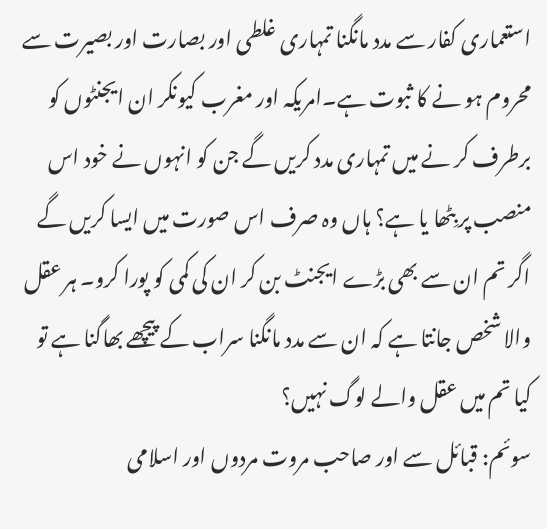استعماری کفار سے مدد مانگنا تمہاری غلطی اور بصارت اور بصیرت سے محروم ہو نے کا ثبوت ہے۔امریکہ اور مغرب کیونکر ان ایجنٹوں کو برطرف کر نے میں تمہاری مدد کریں گے جن کو انہوں نے خود اس منصب پر بِٹھا یا ہے؟ ہاں وہ صرف اس صورت میں ایسا کریں گے اگر تم ان سے بھی بڑے ایجنٹ بن کر ان کی کمی کو پورا کرو۔ ہر عقل والا شخص جانتا ہے کہ ان سے مدد مانگنا سراب کے پیچھے بھاگنا ہے تو کیا تم میں عقل والے لوگ نہیں؟
سوئم: قبائل سے اور صاحب مروت مردوں اور اسلامی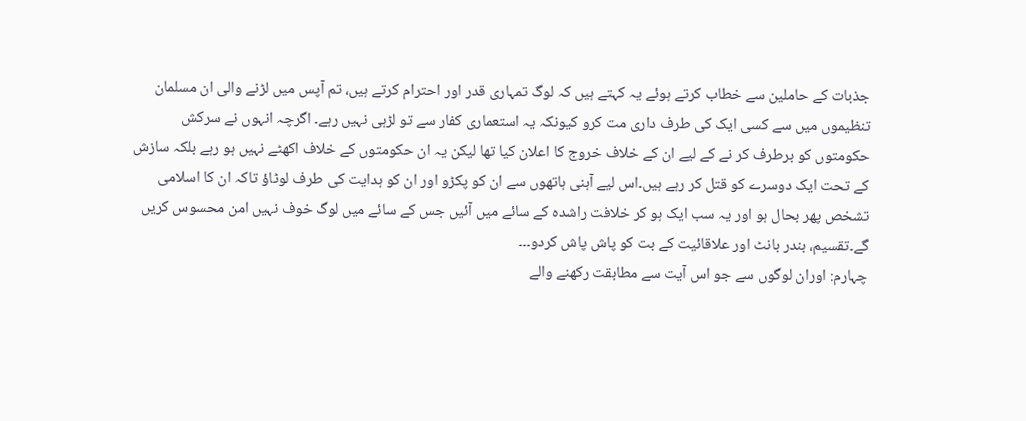جذبات کے حاملین سے خطاب کرتے ہوئے یہ کہتے ہیں کہ لوگ تمہاری قدر اور احترام کرتے ہیں، تم آپس میں لڑنے والی ان مسلمان تنظیموں میں سے کسی ایک کی طرف داری مت کرو کیونکہ یہ استعماری کفار سے تو لڑہی نہیں رہے۔ اگرچہ انہوں نے سرکش حکومتوں کو برطرف کر نے کے لیے ان کے خلاف خروج کا اعلان کیا تھا لیکن یہ ان حکومتوں کے خلاف اکھٹے نہیں ہو رہے بلکہ سازش کے تحت ایک دوسرے کو قتل کر رہے ہیں۔اس لیے آہنی ہاتھوں سے ان کو پکڑو اور ان کو ہدایت کی طرف لوٹاؤ تاکہ ان کا اسلامی تشخص پھر بحال ہو اور یہ سب ایک ہو کر خلافت راشدہ کے سائے میں آئیں جس کے سائے میں لوگ خوف نہیں امن محسوس کریں گے۔تقسیم، بندر بانٹ اور علاقائیت کے بت کو پاش پاش کردو۔۔۔
چہارم: اوران لوگوں سے جو اس آیت سے مطابقت رکھنے والے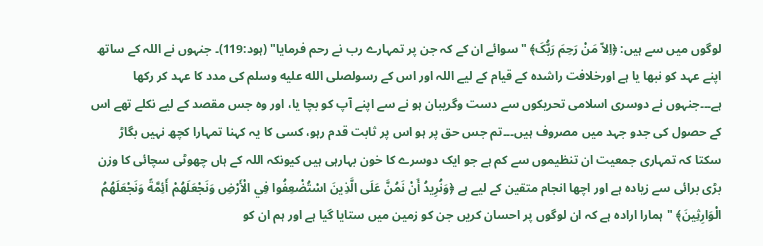لوگوں میں سے ہیں: ﴿اِلاّ مَنْ رَحِمَ رَبُّکَ﴾ "سوائے ان کے کہ جن پر تمہارے رب نے رحم فرمایا" (ہود:119)۔ جنہوں نے اللہ کے ساتھ اپنے عہد کو نبھا یا ہے اورخلافت راشدہ کے قیام کے لیے اللہ اور اس کے رسولصلى الله عليه وسلم کی مدد کا عہد کر رکھا ہے۔۔۔جنہوں نے دوسری اسلامی تحریکوں سے دست وگریبان ہو نے سے اپنے آپ کو بچا یا، اور وہ جس مقصد کے لیے نکلے تھے اس کے حصول کی جدو جہد میں مصروف ہیں۔۔۔تم جس حق پر ہو اس پر ثابت قدم رہو، کسی کا یہ کہنا تمہارا کچھ نہیں بگاڑ سکتا کہ تمہاری جمعیت ان تنظیموں سے کم ہے جو ایک دوسرے کا خون بہارہی ہیں کیونکہ اللہ کے ہاں چھوٹی سچائی کا وزن بڑی برائی سے زیادہ ہے اور اچھا انجام متقین کے لیے ہے ﴿وَنُرِيدُ أَنْ نَمُنَّ عَلَى الَّذِينَ اسْتُضْعِفُوا فِي الْأَرْضِ وَنَجْعَلَهُمْ أَئِمَّةً وَنَجْعَلَهُمُ الْوَارِثِينَ﴾ "ہمارا ارادہ ہے کہ ان لوگوں پر احسان کریں جن کو زمین میں ستایا گیا ہے اور ہم ان کو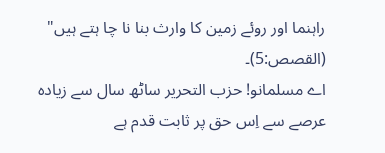راہنما اور روئے زمین کا وارث بنا نا چا ہتے ہیں" (القصص:5)۔
اے مسلمانو! حزب التحریر ساٹھ سال سے زیادہ عرصے سے اِس حق پر ثابت قدم ہے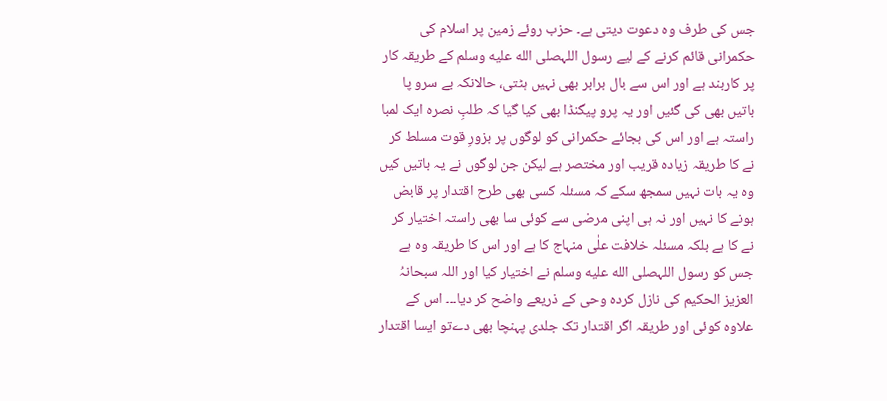جس کی طرف وہ دعوت دیتی ہے۔ حزب روئے زمین پر اسلام کی حکمرانی قائم کرنے کے لیے رسول اللہصلى الله عليه وسلم کے طریقہ کار پر کاربند ہے اور اس سے بال برابر بھی نہیں ہٹتی، حالانکہ بے سرو پا باتیں بھی کی گئیں اور یہ پرو پیگنڈا بھی کیا گیا کہ طلبِ نصرہ ایک لمبا راستہ ہے اور اس کی بجائے حکمرانی کو لوگوں پر بزورِ قوت مسلط کر نے کا طریقہ زیادہ قریب اور مختصر ہے لیکن جن لوگوں نے یہ باتیں کیں وہ یہ بات نہیں سمجھ سکے کہ مسئلہ کسی بھی طرح اقتدار پر قابض ہونے کا نہیں اور نہ ہی اپنی مرضی سے کوئی سا بھی راستہ اختیار کر نے کا ہے بلکہ مسئلہ خلافت علٰی منہاج کا ہے اور اس کا طریقہ وہ ہے جس کو رسول اللہصلى الله عليه وسلم نے اختیار کیا اور اللہ سبحانہُ العزیز الحکیم کی نازل کردہ وحی کے ذریعے واضح کر دیا۔۔۔ اس کے علاوہ کوئی اور طریقہ اگر اقتدار تک جلدی پہنچا بھی دےتو ایسا اقتدار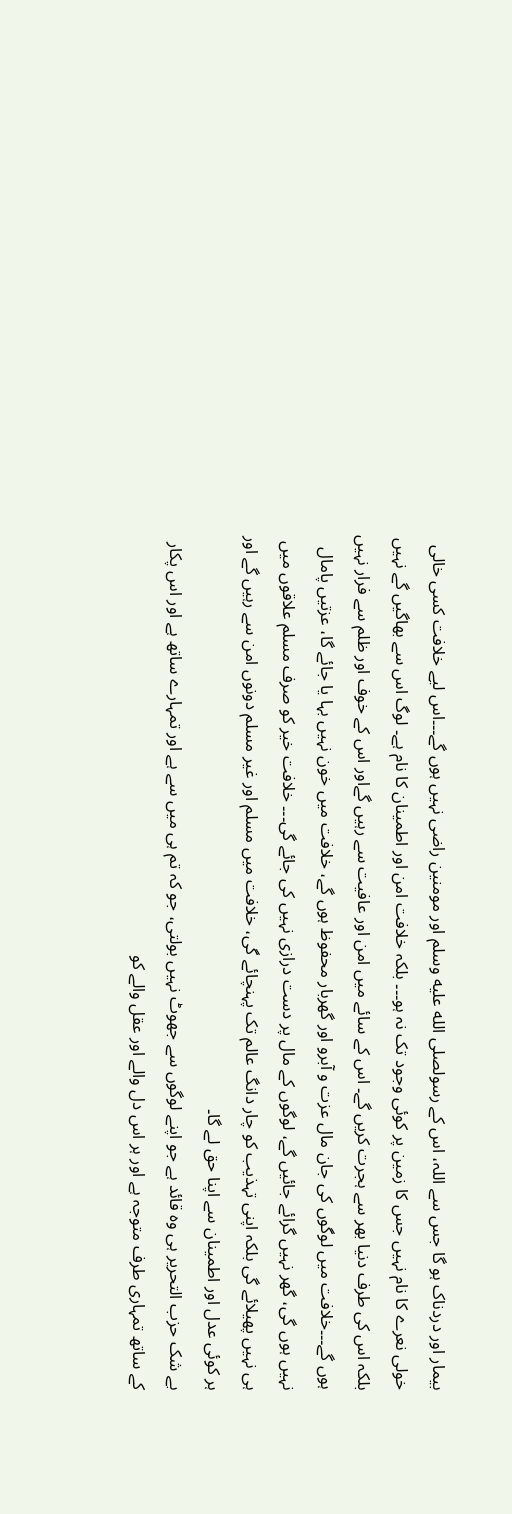بیمار اور دردناک ہو گا جس سے اللہ، اس کے رسولصلى الله عليه وسلم اور مومنین راضی نہیں ہوں گے۔۔۔اس لیے خلافت کسی خالی خولی نعرے کا نام نہیں جس کا زمین پر کوئی وجود تک نہ ہو۔۔۔ بلکہ خلافت امن اور اطمینان کا نام ہے۔ لوگ اس سے بھاگیں گے نہیں بلکہ اس کی طرف دنیا بھر سے ہجرت کریں گے۔ اس کے سائے میں امن اور عافیت سے رہیں گےاور اس کے خوف اور ظلم سے فرار نہیں ہوں گے۔۔۔خلافت میں لوگوں کی جان مال عزت و آبرو اور گھربار محفوظ ہوں گے، خلافت میں خون نہیں بہا یا جائے گا، عزتیں پامال نہیں ہوں گی، گھر نہیں گرائے جائیں گے، لوگوں کے مال پر دست درازی نہیں کی جائے گی۔۔۔ خلافت خیر کو صرف مسلم علاقوں میں ہی نہیں پھیلائے گی بلکہ اپنی تہذیب کو چار دانگ عالم تک پہنچائے گی، خلافت میں مسلم اور غیر مسلم دونوں امن سے رہیں گے اور ہر کوئی عدل اور اطمینان سے اپنا حق لے گا۔
بے شک حزب التحریر ہی وہ قائد ہے جو اپنے لوگوں سے جھوٹ نہیں بولتی، جو کہ تم ہی میں سے ہے اور تمہارے ساتھ ہے اور اس پکار کے ساتھ تمہاری طرف متوجہ ہے اور ہر اس دل والے اور عقل والے کو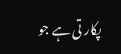پکار تی ہے جو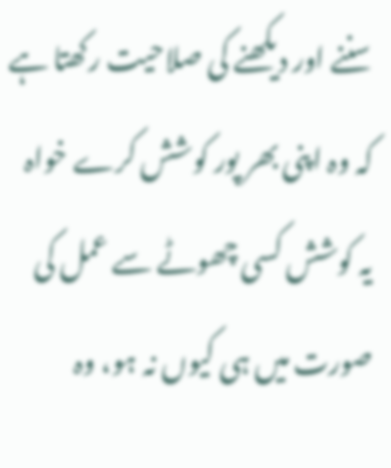سننے اور دیکھنے کی صلاحیت رکھتا ہے کہ وہ اپنی بھر پور کوشش کرے خواہ یہ کوشش کسی چھوٹے سے عمل کی صورت میں ہی کیوں نہ ہو، وہ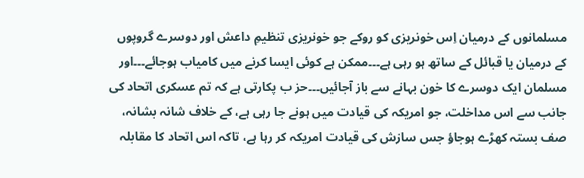مسلمانوں کے درمیان اِس خونریزی کو روکے جو خونریزی تنظیمِ داعش اور دوسرے گروپوں کے درمیان یا قبائل کے ساتھ ہو رہی ہے۔۔۔ممکن ہے کوئی ایسا کرنے میں کامیاب ہوجائے۔۔۔اور مسلمان ایک دوسرے کا خون بہانے سے باز آجائیں۔۔۔حز ب پکارتی ہے کہ تم عسکری اتحاد کی جانب سے اس مداخلت، جو امریکہ کی قیادت میں ہونے جا رہی ہے، کے خلاف شانہ بشانہ، صف بستہ کھڑے ہوجاؤ جس سازش کی قیادت امریکہ کر رہا ہے، تاکہ اس اتحاد کا مقابلہ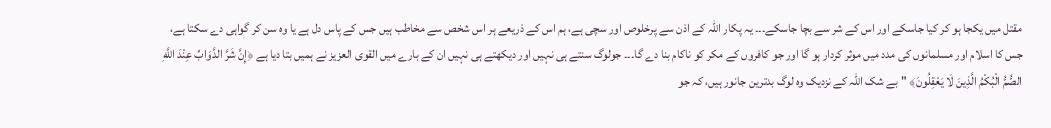مقتل میں یکجا ہو کر کیا جاسکے اور اس کے شر سے بچا جاسکے۔۔۔ یہ پکار اللہ کے اذن سے پرخلوص اور سچی ہے، ہم اس کے ذریعے ہر اس شخص سے مخاطب ہیں جس کے پاس دل ہے یا وہ سن کر گواہی دے سکتا ہے، جس کا اسلام اور مسلمانوں کی مدد میں موثر کردار ہو گا اور جو کافروں کے مکر کو ناکام بنا دے گا۔۔۔ جولوگ سنتے ہی نہیں اور دیکھتے ہی نہیں ان کے بارے میں القوی العزیز نے ہمیں بتا دیا ہے ﴿إِنَّ شَرَّ الدَّوَابِّ عِنْدَ اللَّهِ الصُّمُّ الْبُكْمُ الَّذِينَ لَا يَعْقِلُونَ﴾ "بے شک اللہ کے نزدیک وہ لوگ بدترین جانور ہیں، کہ جو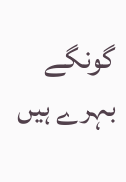گونگے بہرے ہیں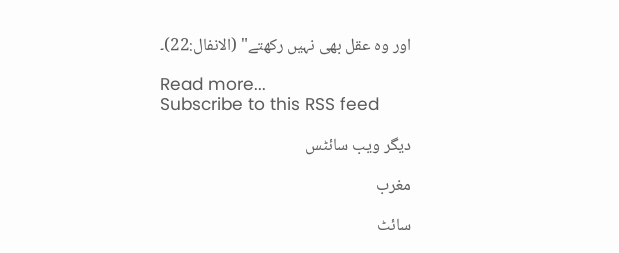اور وہ عقل بھی نہیں رکھتے" (الانفال:22)۔

Read more...
Subscribe to this RSS feed

دیگر ویب سائٹس

مغرب

سائٹ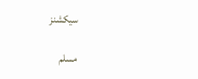سیکشنز

مسلم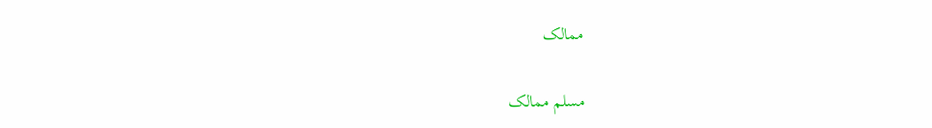ممالک

مسلم ممالک